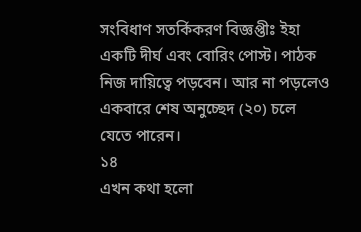সংবিধাণ সতর্কিকরণ বিজ্ঞপ্তীঃ ইহা একটি দীর্ঘ এবং বোরিং পোস্ট। পাঠক নিজ দায়িত্বে পড়বেন। আর না পড়লেও একবারে শেষ অনুচ্ছেদ (২০) চলে যেতে পারেন।
১৪
এখন কথা হলো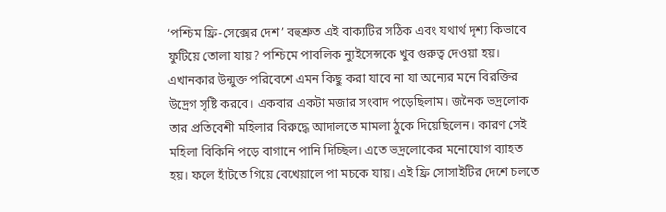‘পশ্চিম ফ্রি-সেক্সের দেশ’ বহুশ্রুত এই বাক্যটির সঠিক এবং যথার্থ দৃশ্য কিভাবে ফুটিয়ে তোলা যায়? পশ্চিমে পাবলিক ন্যুইসেন্সকে খুব গুরুত্ব দেওয়া হয়। এখানকার উন্মুক্ত পরিবেশে এমন কিছু করা যাবে না যা অন্যের মনে বিরক্তির উদ্রেগ সৃষ্টি করবে। একবার একটা মজার সংবাদ পড়েছিলাম। জনৈক ভদ্রলোক তার প্রতিবেশী মহিলার বিরুদ্ধে আদালতে মামলা ঠুকে দিয়েছিলেন। কারণ সেই মহিলা বিকিনি পড়ে বাগানে পানি দিচ্ছিল। এতে ভদ্রলোকের মনোযোগ ব্যাহত হয়। ফলে হাঁটতে গিয়ে বেখেয়ালে পা মচকে যায়। এই ফ্রি সোসাইটির দেশে চলতে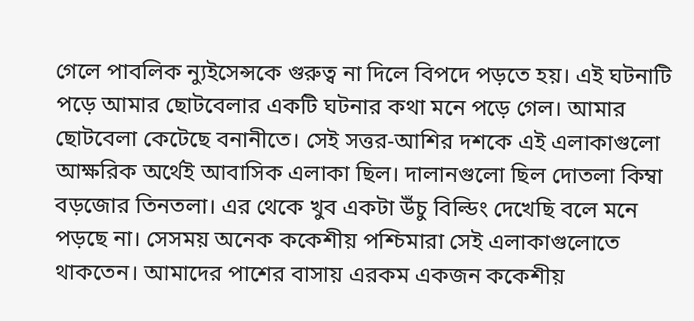গেলে পাবলিক ন্যুইসেন্সকে গুরুত্ব না দিলে বিপদে পড়তে হয়। এই ঘটনাটি পড়ে আমার ছোটবেলার একটি ঘটনার কথা মনে পড়ে গেল। আমার ছোটবেলা কেটেছে বনানীতে। সেই সত্তর-আশির দশকে এই এলাকাগুলো আক্ষরিক অর্থেই আবাসিক এলাকা ছিল। দালানগুলো ছিল দোতলা কিম্বা বড়জোর তিনতলা। এর থেকে খুব একটা উঁচু বিল্ডিং দেখেছি বলে মনে পড়ছে না। সেসময় অনেক ককেশীয় পশ্চিমারা সেই এলাকাগুলোতে থাকতেন। আমাদের পাশের বাসায় এরকম একজন ককেশীয়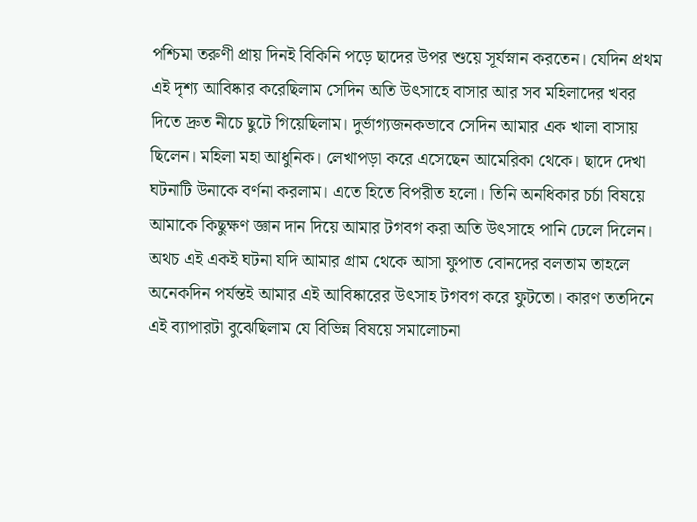পশ্চিমা তরুণী প্রায় দিনই বিকিনি পড়ে ছাদের উপর শুয়ে সূর্যস্নান করতেন। যেদিন প্রথম এই দৃশ্য আবিষ্কার করেছিলাম সেদিন অতি উৎসাহে বাসার আর সব মহিলাদের খবর দিতে দ্রুত নীচে ছুটে গিয়েছিলাম। দুর্ভাগ্যজনকভাবে সেদিন আমার এক খালা বাসায় ছিলেন। মহিলা মহা আধুনিক। লেখাপড়া করে এসেছেন আমেরিকা থেকে। ছাদে দেখা ঘটনাটি উনাকে বর্ণনা করলাম। এতে হিতে বিপরীত হলো। তিনি অনধিকার চর্চা বিষয়ে আমাকে কিছুক্ষণ জ্ঞান দান দিয়ে আমার টগবগ করা অতি উৎসাহে পানি ঢেলে দিলেন। অথচ এই একই ঘটনা যদি আমার গ্রাম থেকে আসা ফুপাত বোনদের বলতাম তাহলে অনেকদিন পর্যন্তই আমার এই আবিষ্কারের উৎসাহ টগবগ করে ফুটতো। কারণ ততদিনে এই ব্যাপারটা বুঝেছিলাম যে বিভিন্ন বিষয়ে সমালোচনা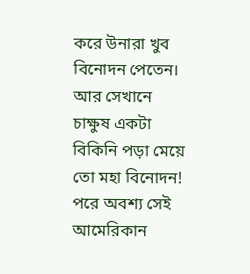করে উনারা খুব বিনোদন পেতেন। আর সেখানে চাক্ষুষ একটা বিকিনি পড়া মেয়ে তো মহা বিনোদন! পরে অবশ্য সেই আমেরিকান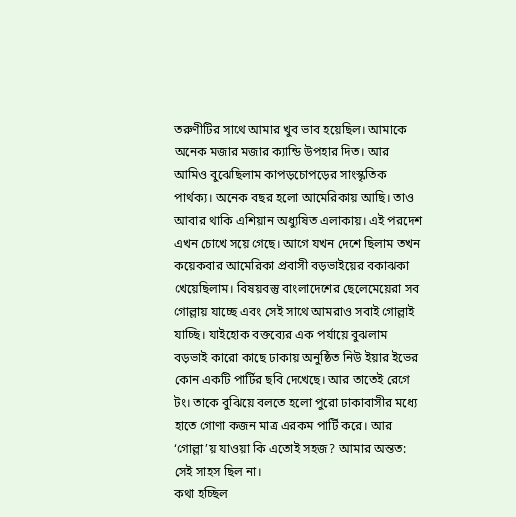তরুণীটির সাথে আমার খুব ভাব হয়েছিল। আমাকে অনেক মজার মজার ক্যান্ডি উপহার দিত। আর আমিও বুঝেছিলাম কাপড়চোপড়ের সাংস্কৃতিক পার্থক্য। অনেক বছর হলো আমেরিকায় আছি। তাও আবার থাকি এশিয়ান অধ্যুষিত এলাকায়। এই পরদেশ এখন চোখে সয়ে গেছে। আগে যখন দেশে ছিলাম তখন কয়েকবার আমেরিকা প্রবাসী বড়ভাইয়ের বকাঝকা খেয়েছিলাম। বিষয়বস্তু বাংলাদেশের ছেলেমেয়েরা সব গোল্লায় যাচ্ছে এবং সেই সাথে আমরাও সবাই গোল্লাই যাচ্ছি। যাইহোক বক্তব্যের এক পর্যায়ে বুঝলাম বড়ভাই কারো কাছে ঢাকায় অনুষ্ঠিত নিউ ইয়ার ইভের কোন একটি পার্টির ছবি দেখেছে। আর তাতেই রেগে টং। তাকে বুঝিয়ে বলতে হলো পুরো ঢাকাবাসীর মধ্যে হাতে গোণা কজন মাত্র এরকম পার্টি করে। আর ‘গোল্লা’য় যাওয়া কি এতোই সহজ? আমার অন্তত: সেই সাহস ছিল না।
কথা হচ্ছিল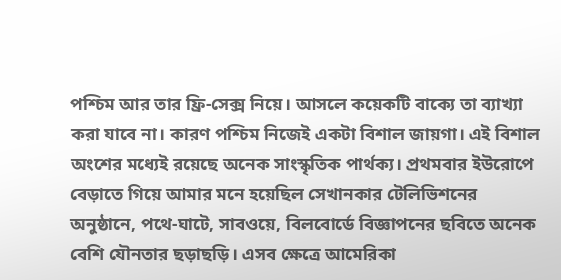পশ্চিম আর তার ফ্রি-সেক্স নিয়ে। আসলে কয়েকটি বাক্যে তা ব্যাখ্যা করা যাবে না। কারণ পশ্চিম নিজেই একটা বিশাল জায়গা। এই বিশাল অংশের মধ্যেই রয়েছে অনেক সাংস্কৃতিক পার্থক্য। প্রথমবার ইউরোপে বেড়াতে গিয়ে আমার মনে হয়েছিল সেখানকার টেলিভিশনের অনুষ্ঠানে, পথে-ঘাটে, সাবওয়ে, বিলবোর্ডে বিজ্ঞাপনের ছবিতে অনেক বেশি যৌনতার ছড়াছড়ি। এসব ক্ষেত্রে আমেরিকা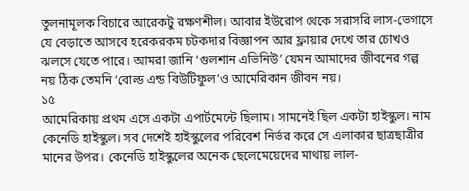তুলনামূলক বিচারে আরেকটু রক্ষণশীল। আবার ইউরোপ থেকে সরাসরি লাস-ভেগাসে যে বেড়াতে আসবে হরেকরকম চটকদার বিজ্ঞাপন আর ফ্লায়ার দেখে তার চোখও ঝলসে যেতে পারে। আমরা জানি ‘গুলশান এভিনিউ’ যেমন আমাদের জীবনের গল্প নয় ঠিক তেমনি ‘বোল্ড এন্ড বিউটিফুল’ও আমেরিকান জীবন নয়।
১৫
আমেরিকায় প্রথম এসে একটা এপার্টমেন্টে ছিলাম। সামনেই ছিল একটা হাইস্কুল। নাম কেনেডি হাইস্কুল। সব দেশেই হাইস্কুলের পরিবেশ নির্ভর করে সে এলাকার ছাত্রছাত্রীর মানের উপর। কেনেডি হাইস্কুলের অনেক ছেলেমেয়েদের মাথায় লাল-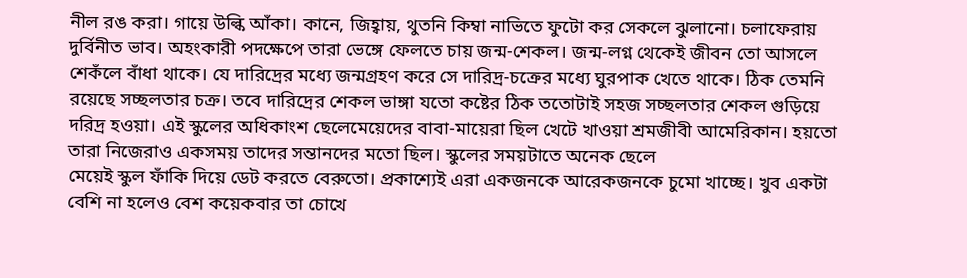নীল রঙ করা। গায়ে উল্কি আঁকা। কানে, জিহ্বায়, থুতনি কিম্বা নাভিতে ফুটো কর সেকলে ঝুলানো। চলাফেরায় দুর্বিনীত ভাব। অহংকারী পদক্ষেপে তারা ভেঙ্গে ফেলতে চায় জন্ম-শেকল। জন্ম-লগ্ন থেকেই জীবন তো আসলে শেকঁলে বাঁধা থাকে। যে দারিদ্রের মধ্যে জন্মগ্রহণ করে সে দারিদ্র-চক্রের মধ্যে ঘুরপাক খেতে থাকে। ঠিক তেমনি রয়েছে সচ্ছলতার চক্র। তবে দারিদ্রের শেকল ভাঙ্গা যতো কষ্টের ঠিক ততোটাই সহজ সচ্ছলতার শেকল গুড়িয়ে দরিদ্র হওয়া। এই স্কুলের অধিকাংশ ছেলেমেয়েদের বাবা-মায়েরা ছিল খেটে খাওয়া শ্রমজীবী আমেরিকান। হয়তো তারা নিজেরাও একসময় তাদের সন্তানদের মতো ছিল। স্কুলের সময়টাতে অনেক ছেলে
মেয়েই স্কুল ফাঁকি দিয়ে ডেট করতে বেরুতো। প্রকাশ্যেই এরা একজনকে আরেকজনকে চুমো খাচ্ছে। খুব একটা বেশি না হলেও বেশ কয়েকবার তা চোখে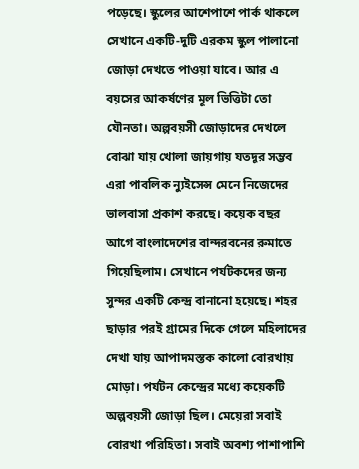পড়েছে। স্কুলের আশেপাশে পার্ক থাকলে সেখানে একটি-দুটি এরকম স্কুল পালানো জোড়া দেখতে পাওয়া যাবে। আর এ বয়সের আকর্ষণের মূল ভিত্তিটা তো যৌনতা। অল্পবয়সী জোড়াদের দেখলে বোঝা যায় খোলা জায়গায় যতদূর সম্ভব এরা পাবলিক ন্যুইসেন্স মেনে নিজেদের ভালবাসা প্রকাশ করছে। কয়েক বছর আগে বাংলাদেশের বান্দরবনের রুমাতে গিয়েছিলাম। সেখানে পর্যটকদের জন্য সুন্দর একটি কেন্দ্র বানানো হয়েছে। শহর ছাড়ার পরই গ্রামের দিকে গেলে মহিলাদের দেখা যায় আপাদমস্তক কালো বোরখায় মোড়া। পর্যটন কেন্দ্রের মধ্যে কয়েকটি অল্পবয়সী জোড়া ছিল। মেয়েরা সবাই বোরখা পরিহিতা। সবাই অবশ্য পাশাপাশি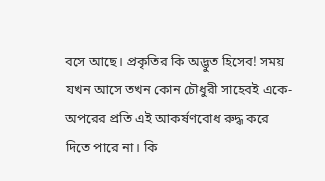বসে আছে। প্রকৃতির কি অদ্ভুত হিসেব! সময় যখন আসে তখন কোন চৌধুরী সাহেবই একে-অপরের প্রতি এই আকর্ষণবোধ রুদ্ধ করে দিতে পারে না। কি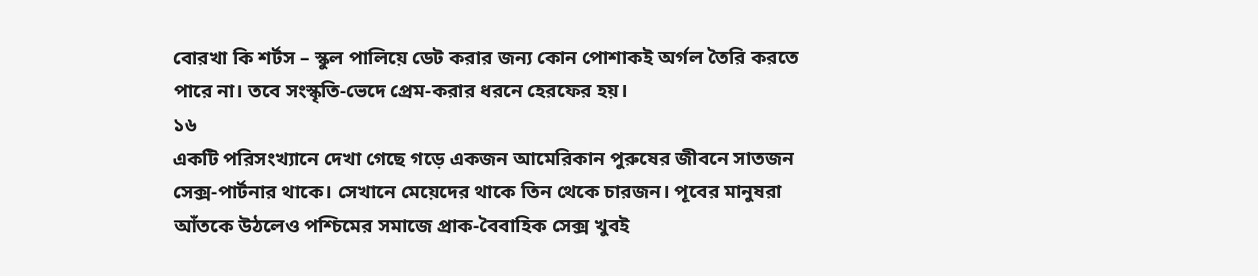বোরখা কি শর্টস – স্কুল পালিয়ে ডেট করার জন্য কোন পোশাকই অর্গল তৈরি করতে পারে না। তবে সংস্কৃতি-ভেদে প্রেম-করার ধরনে হেরফের হয়।
১৬
একটি পরিসংখ্যানে দেখা গেছে গড়ে একজন আমেরিকান পুরুষের জীবনে সাতজন সেক্স-পার্টনার থাকে। সেখানে মেয়েদের থাকে তিন থেকে চারজন। পূবের মানুষরা আঁতকে উঠলেও পশ্চিমের সমাজে প্রাক-বৈবাহিক সেক্স খুবই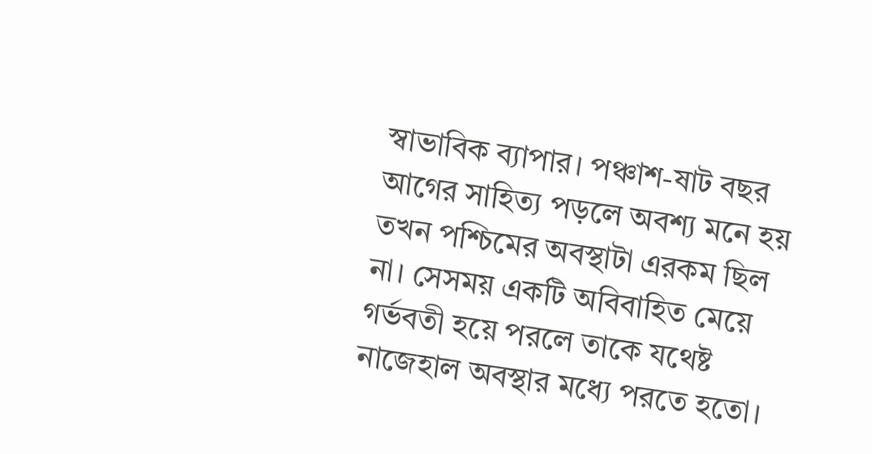স্বাভাবিক ব্যাপার। পঞ্চাশ-ষাট বছর আগের সাহিত্য পড়লে অবশ্য মনে হয় তখন পশ্চিমের অবস্থাটা এরকম ছিল না। সেসময় একটি অবিবাহিত মেয়ে গর্ভবতী হয়ে পরলে তাকে যথেষ্ট নাজেহাল অবস্থার মধ্যে পরতে হতো।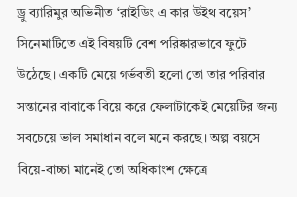ড্রু ব্যারিমুর অভিনীত ‘রাইডিং এ কার উইথ বয়েস’ সিনেমাটিতে এই বিষয়টি বেশ পরিষ্কারভাবে ফুটে উঠেছে। একটি মেয়ে গর্ভবতী হলো তো তার পরিবার সন্তানের বাবাকে বিয়ে করে ফেলাটাকেই মেয়েটির জন্য সবচেয়ে ভাল সমাধান বলে মনে করছে। অল্প বয়সে বিয়ে-বাচ্চা মানেই তো অধিকাংশ ক্ষেত্রে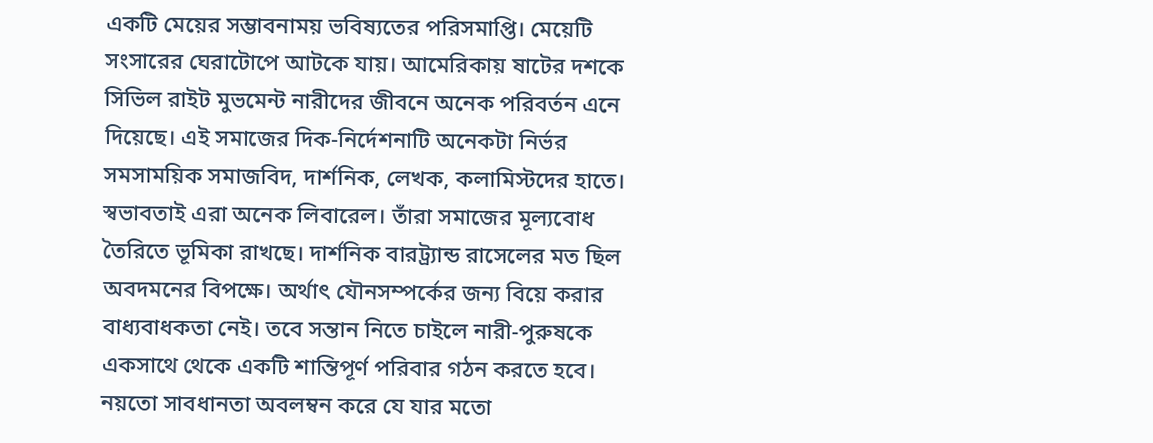একটি মেয়ের সম্ভাবনাময় ভবিষ্যতের পরিসমাপ্তি। মেয়েটি সংসারের ঘেরাটোপে আটকে যায়। আমেরিকায় ষাটের দশকে সিভিল রাইট মুভমেন্ট নারীদের জীবনে অনেক পরিবর্তন এনে দিয়েছে। এই সমাজের দিক-নির্দেশনাটি অনেকটা নির্ভর সমসাময়িক সমাজবিদ, দার্শনিক, লেখক, কলামিস্টদের হাতে। স্বভাবতাই এরা অনেক লিবারেল। তাঁরা সমাজের মূল্যবোধ তৈরিতে ভূমিকা রাখছে। দার্শনিক বারট্র্যান্ড রাসেলের মত ছিল অবদমনের বিপক্ষে। অর্থাৎ যৌনসম্পর্কের জন্য বিয়ে করার বাধ্যবাধকতা নেই। তবে সন্তান নিতে চাইলে নারী-পুরুষকে একসাথে থেকে একটি শান্তিপূর্ণ পরিবার গঠন করতে হবে। নয়তো সাবধানতা অবলম্বন করে যে যার মতো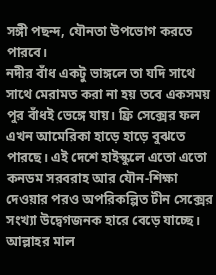সঙ্গী পছন্দ, যৌনতা উপভোগ করতে পারবে।
নদীর বাঁধ একটু ভাঙ্গলে তা যদি সাথে সাথে মেরামত করা না হয় তবে একসময় পুর বাঁধই ভেঙ্গে যায়। ফ্রি সেক্সের ফল এখন আমেরিকা হাড়ে হাড়ে বুঝতে পারছে। এই দেশে হাইস্কুলে এতো এতো কনডম সরবরাহ আর যৌন-শিক্ষা দেওয়ার পরও অপরিকল্পিত টীন সেক্সের সংখ্যা উদ্বেগজনক হারে বেড়ে যাচ্ছে। আল্লাহর মাল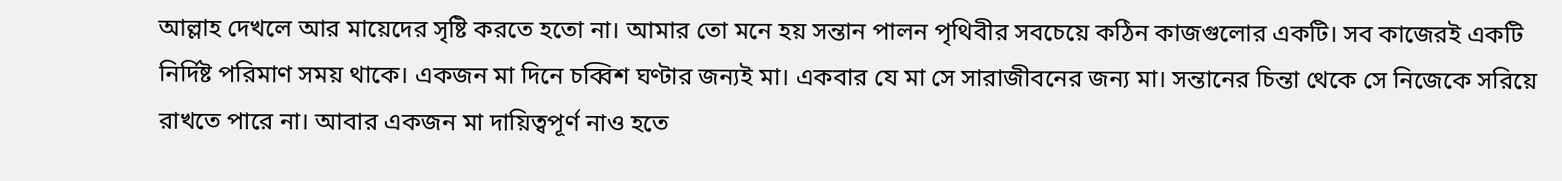আল্লাহ দেখলে আর মায়েদের সৃষ্টি করতে হতো না। আমার তো মনে হয় সন্তান পালন পৃথিবীর সবচেয়ে কঠিন কাজগুলোর একটি। সব কাজেরই একটি নির্দিষ্ট পরিমাণ সময় থাকে। একজন মা দিনে চব্বিশ ঘণ্টার জন্যই মা। একবার যে মা সে সারাজীবনের জন্য মা। সন্তানের চিন্তা থেকে সে নিজেকে সরিয়ে রাখতে পারে না। আবার একজন মা দায়িত্বপূর্ণ নাও হতে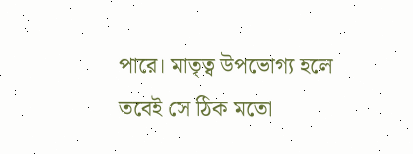পারে। মাতৃত্ব উপভোগ্য হলে তবেই সে ঠিক মতো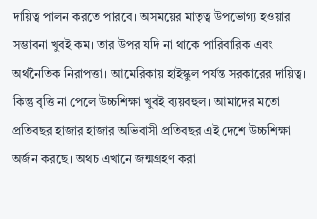দায়িত্ব পালন করতে পারবে। অসময়ের মাতৃত্ব উপভোগ্য হওয়ার সম্ভাবনা খুবই কম। তার উপর যদি না থাকে পারিবারিক এবং অর্থনৈতিক নিরাপত্তা। আমেরিকায় হাইস্কুল পর্যন্ত সরকারের দায়িত্ব। কিন্তু বৃত্তি না পেলে উচ্চশিক্ষা খুবই ব্যয়বহুল। আমাদের মতো প্রতিবছর হাজার হাজার অভিবাসী প্রতিবছর এই দেশে উচ্চশিক্ষা অর্জন করছে। অথচ এখানে জন্মগ্রহণ করা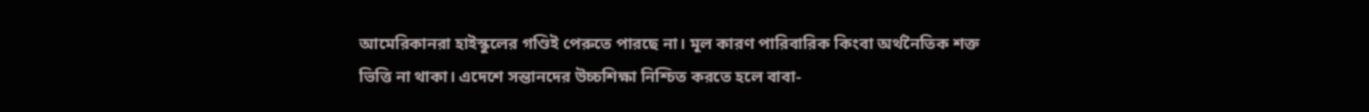আমেরিকানরা হাইস্কুলের গণ্ডিই পেরুতে পারছে না। মূল কারণ পারিবারিক কিংবা অর্থনৈতিক শক্ত ভিত্তি না থাকা। এদেশে সন্তানদের উচ্চশিক্ষা নিশ্চিত করতে হলে বাবা-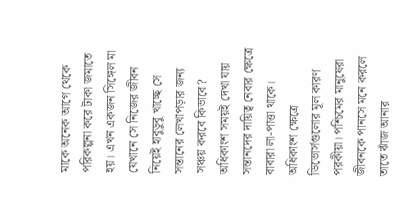মাকে অনেক আগে থেকে পরিকল্পনা করে টাকা জমাতে হয়। এখন একজন সিঙ্গেল মা যেখানে সে নিজের জীবন নিয়েই হাবুডুবু খাচ্ছে সে সন্তানের লেখাপড়ার জন্য সঞ্চয় করবে কিভাবে? অধিকাংশ সময়ই দেখা যায় সন্তানদের দায়িত্ব নেবার ক্ষেত্রে বাবারা লা-পাত্তা থাকে। অধিকাংশ ক্ষেত্রে ডিভোর্সগুলোর মূল কারণ পরকীয়া। পশ্চিমের মানুষেরা জীবনকে পানসে মনে করলে তাতে ঝাঁজ আনার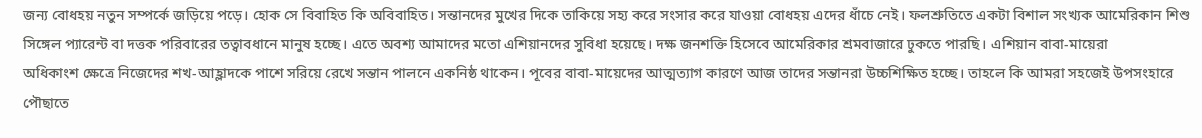জন্য বোধহয় নতুন সম্পর্কে জড়িয়ে পড়ে। হোক সে বিবাহিত কি অবিবাহিত। সন্তানদের মুখের দিকে তাকিয়ে সহ্য করে সংসার করে যাওয়া বোধহয় এদের ধাঁচে নেই। ফলশ্রুতিতে একটা বিশাল সংখ্যক আমেরিকান শিশু সিঙ্গেল প্যারেন্ট বা দত্তক পরিবারের তত্বাবধানে মানুষ হচ্ছে। এতে অবশ্য আমাদের মতো এশিয়ানদের সুবিধা হয়েছে। দক্ষ জনশক্তি হিসেবে আমেরিকার শ্রমবাজারে ঢুকতে পারছি। এশিয়ান বাবা-মায়েরা
অধিকাংশ ক্ষেত্রে নিজেদের শখ-আহ্লাদকে পাশে সরিয়ে রেখে সন্তান পালনে একনিষ্ঠ থাকেন। পূবের বাবা-মায়েদের আত্মত্যাগ কারণে আজ তাদের সন্তানরা উচ্চশিক্ষিত হচ্ছে। তাহলে কি আমরা সহজেই উপসংহারে পৌছাতে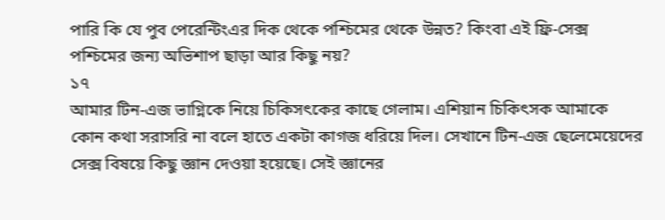পারি কি যে পুব পেরেন্টিংএর দিক থেকে পশ্চিমের থেকে উন্নত? কিংবা এই ফ্রি-সেক্স পশ্চিমের জন্য অভিশাপ ছাড়া আর কিছু নয়?
১৭
আমার টিন-এজ ভাগ্নিকে নিয়ে চিকিসৎকের কাছে গেলাম। এশিয়ান চিকিৎসক আমাকে কোন কথা সরাসরি না বলে হাতে একটা কাগজ ধরিয়ে দিল। সেখানে টিন-এজ ছেলেমেয়েদের সেক্স বিষয়ে কিছু জ্ঞান দেওয়া হয়েছে। সেই জ্ঞানের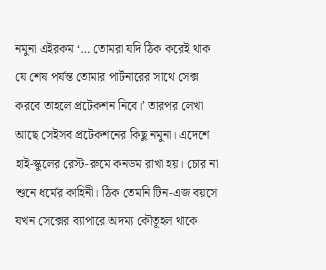নমুনা এইরকম ‘… তোমরা যদি ঠিক করেই থাক যে শেষ পর্যন্ত তোমার পার্টনারের সাথে সেক্স করবে তাহলে প্রটেকশন নিবে।’ তারপর লেখা আছে সেইসব প্রটেকশনের কিছু নমুনা। এদেশে হাই-স্কুলের রেস্ট-রুমে কনডম রাখা হয়। চোর না শুনে ধর্মের কাহিনী। ঠিক তেমনি টিন-এজ বয়সে যখন সেক্সের ব্যাপারে অদম্য কৌতূহল থাকে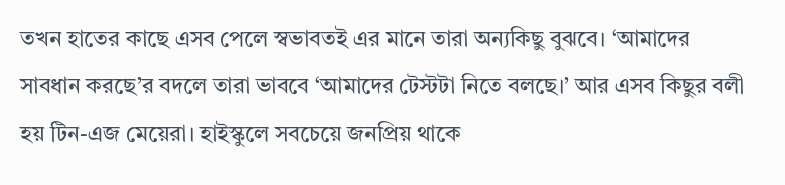তখন হাতের কাছে এসব পেলে স্বভাবতই এর মানে তারা অন্যকিছু বুঝবে। ‘আমাদের সাবধান করছে’র বদলে তারা ভাববে ‘আমাদের টেস্টটা নিতে বলছে।’ আর এসব কিছুর বলী হয় টিন-এজ মেয়েরা। হাইস্কুলে সবচেয়ে জনপ্রিয় থাকে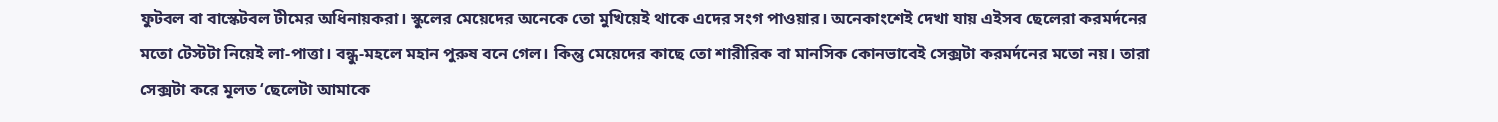ফুটবল বা বাস্কেটবল টীমের অধিনায়করা। স্কুলের মেয়েদের অনেকে তো মুখিয়েই থাকে এদের সংগ পাওয়ার। অনেকাংশেই দেখা যায় এইসব ছেলেরা করমর্দনের মতো টেস্টটা নিয়েই লা-পাত্তা। বন্ধু-মহলে মহান পুরুষ বনে গেল। কিন্তু মেয়েদের কাছে তো শারীরিক বা মানসিক কোনভাবেই সেক্সটা করমর্দনের মতো নয়। তারা সেক্সটা করে মূলত ‘ছেলেটা আমাকে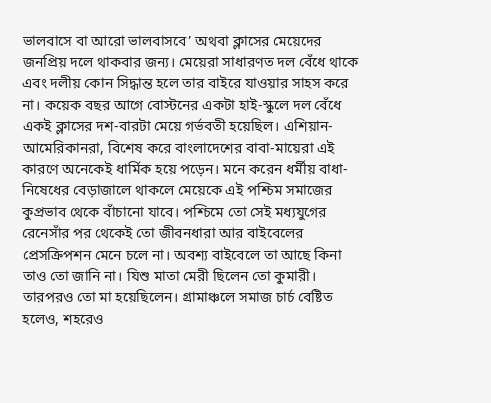ভালবাসে বা আরো ভালবাসবে’ অথবা ক্লাসের মেয়েদের জনপ্রিয় দলে থাকবার জন্য। মেয়েরা সাধারণত দল বেঁধে থাকে এবং দলীয় কোন সিদ্ধান্ত হলে তার বাইরে যাওয়ার সাহস করে না। কয়েক বছর আগে বোস্টনের একটা হাই-স্কুলে দল বেঁধে একই ক্লাসের দশ-বারটা মেয়ে গর্ভবতী হয়েছিল। এশিয়ান-আমেরিকানরা, বিশেষ করে বাংলাদেশের বাবা-মায়েরা এই কারণে অনেকেই ধার্মিক হয়ে পড়েন। মনে করেন ধর্মীয় বাধা-নিষেধের বেড়াজালে থাকলে মেয়েকে এই পশ্চিম সমাজের কুপ্রভাব থেকে বাঁচানো যাবে। পশ্চিমে তো সেই মধ্যযুগের রেনেসাঁর পর থেকেই তো জীবনধারা আর বাইবেলের প্রেসক্রিপশন মেনে চলে না। অবশ্য বাইবেলে তা আছে কিনা তাও তো জানি না। যিশু মাতা মেরী ছিলেন তো কুমারী। তারপরও তো মা হয়েছিলেন। গ্রামাঞ্চলে সমাজ চার্চ বেষ্টিত হলেও, শহরেও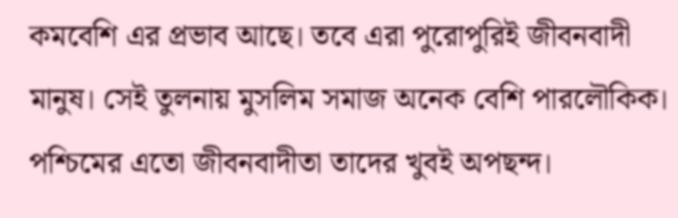কমবেশি এর প্রভাব আছে। তবে এরা পুরোপুরিই জীবনবাদী মানুষ। সেই তুলনায় মুসলিম সমাজ অনেক বেশি পারলৌকিক। পশ্চিমের এতো জীবনবাদীতা তাদের খুবই অপছন্দ।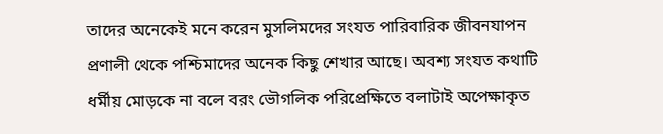তাদের অনেকেই মনে করেন মুসলিমদের সংযত পারিবারিক জীবনযাপন প্রণালী থেকে পশ্চিমাদের অনেক কিছু শেখার আছে। অবশ্য সংযত কথাটি ধর্মীয় মোড়কে না বলে বরং ভৌগলিক পরিপ্রেক্ষিতে বলাটাই অপেক্ষাকৃত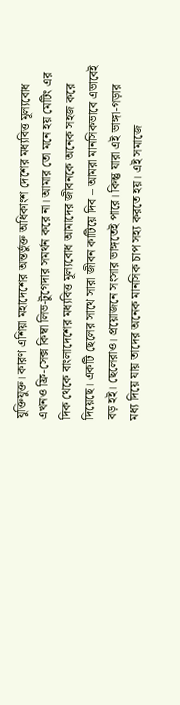যুক্তিযুক্ত। কারণ এশিয়া মহাদেশের অন্তর্ভুক্ত অধিকাংশ দেশের মধ্যবিত্ত মূল্যবোধ এখনও ফ্রি-সেক্স কিম্বা লিভ-টুগেদার সমর্থন করে না। আমার তো মনে হয় মেটিং এর দিক থেকে বাংলাদেশের মধ্যবিত্ত মূল্যবোধ আমাদের জীবনকে অনেক সহজ করে দিয়েছে। একটি ছেলের সাথে সারা জীবন কাটিয়ে দিব – আমরা মানসিকভাবে এভাবেই বড় হই। ছেলেরাও। প্রয়োজনে সংসার ভাঙ্গতেই পারে। কিন্তু যারা এই ভাঙ্গা-গড়ার মধ্য দিয়ে যায় তাদের অনেক মানসিক চাপ সহ্য করতে হয়। এই সমাজে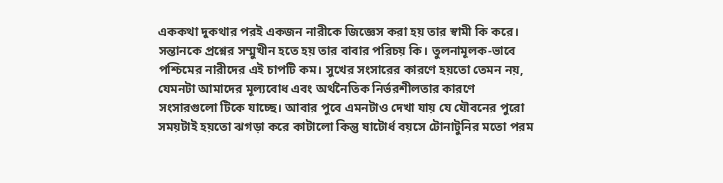এককথা দুকথার পরই একজন নারীকে জিজ্ঞেস করা হয় তার স্বামী কি করে। সন্তানকে প্রশ্নের সম্মুখীন হতে হয় তার বাবার পরিচয় কি। তুলনামূলক-ভাবে পশ্চিমের নারীদের এই চাপটি কম। সুখের সংসারের কারণে হয়তো তেমন নয়, যেমনটা আমাদের মূল্যবোধ এবং অর্থনৈতিক নির্ভরশীলতার কারণে সংসারগুলো টিকে যাচ্ছে। আবার পুবে এমনটাও দেখা যায় যে যৌবনের পুরো সময়টাই হয়তো ঝগড়া করে কাটালো কিন্তু ষাটোর্ধ বয়সে টোনাটুনির মতো পরম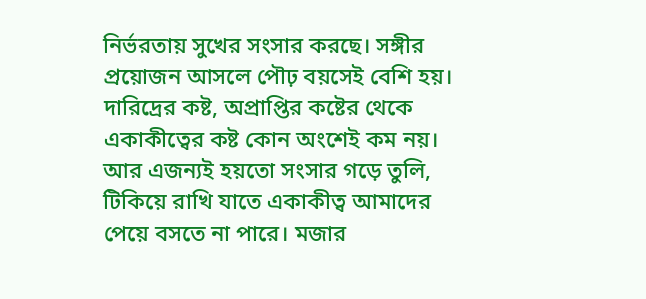নির্ভরতায় সুখের সংসার করছে। সঙ্গীর প্রয়োজন আসলে পৌঢ় বয়সেই বেশি হয়। দারিদ্রের কষ্ট, অপ্রাপ্তির কষ্টের থেকে একাকীত্বের কষ্ট কোন অংশেই কম নয়। আর এজন্যই হয়তো সংসার গড়ে তুলি, টিকিয়ে রাখি যাতে একাকীত্ব আমাদের পেয়ে বসতে না পারে। মজার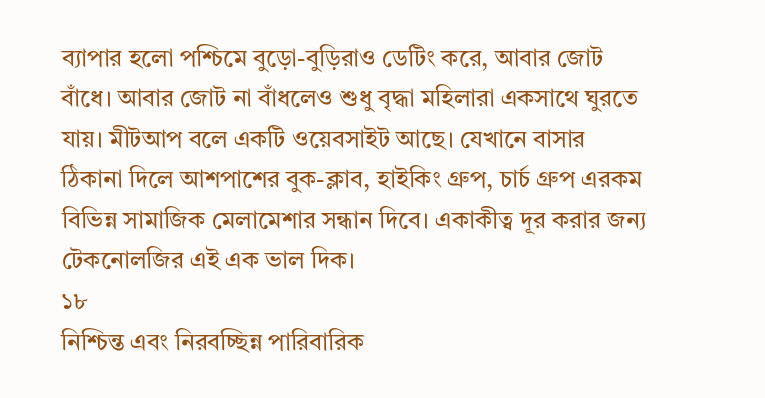ব্যাপার হলো পশ্চিমে বুড়ো-বুড়িরাও ডেটিং করে, আবার জোট বাঁধে। আবার জোট না বাঁধলেও শুধু বৃদ্ধা মহিলারা একসাথে ঘুরতে যায়। মীটআপ বলে একটি ওয়েবসাইট আছে। যেখানে বাসার ঠিকানা দিলে আশপাশের বুক-ক্লাব, হাইকিং গ্রুপ, চার্চ গ্রুপ এরকম বিভিন্ন সামাজিক মেলামেশার সন্ধান দিবে। একাকীত্ব দূর করার জন্য টেকনোলজির এই এক ভাল দিক।
১৮
নিশ্চিন্ত এবং নিরবচ্ছিন্ন পারিবারিক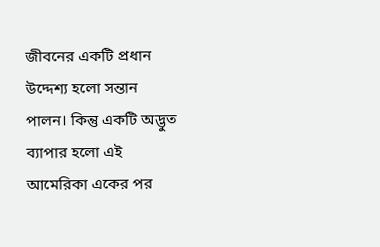জীবনের একটি প্রধান উদ্দেশ্য হলো সন্তান পালন। কিন্তু একটি অদ্ভুত ব্যাপার হলো এই আমেরিকা একের পর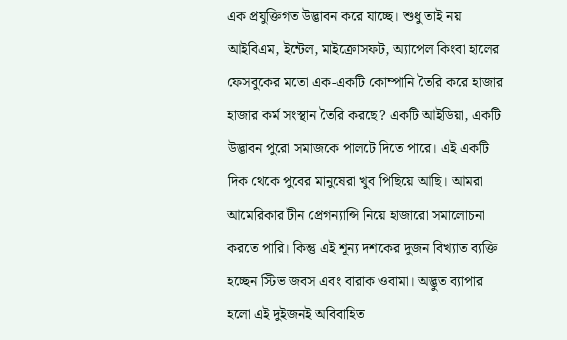এক প্রযুক্তিগত উদ্ভাবন করে যাচ্ছে। শুধু তাই নয় আইবিএম, ইন্টেল, মাইক্রোসফট, অ্যাপেল কিংবা হালের ফেসবুকের মতো এক-একটি কোম্পানি তৈরি করে হাজার হাজার কর্ম সংস্থান তৈরি করছে? একটি আইডিয়া, একটি উদ্ভাবন পুরো সমাজকে পালটে দিতে পারে। এই একটি দিক থেকে পুবের মানুষেরা খুব পিছিয়ে আছি। আমরা আমেরিকার টীন প্রেগন্যান্সি নিয়ে হাজারো সমালোচনা করতে পারি। কিন্তু এই শূন্য দশকের দুজন বিখ্যাত ব্যক্তি হচ্ছেন স্টিভ জবস এবং বারাক ওবামা। অদ্ভুত ব্যাপার হলো এই দুইজনই অবিবাহিত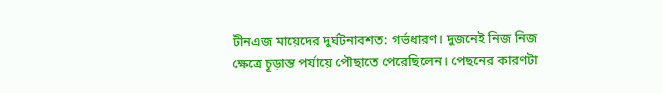টীনএজ মায়েদের দুর্ঘটনাবশত: গর্ভধারণ। দুজনেই নিজ নিজ ক্ষেত্রে চূড়ান্ত পর্যায়ে পৌছাতে পেরেছিলেন। পেছনের কারণটা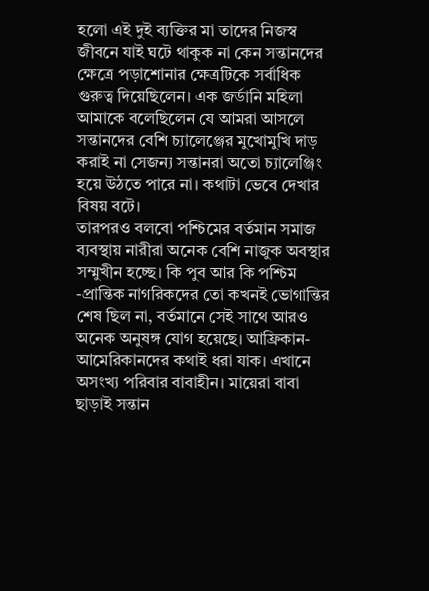হলো এই দুই ব্যক্তির মা তাদের নিজস্ব জীবনে যাই ঘটে থাকুক না কেন সন্তানদের ক্ষেত্রে পড়াশোনার ক্ষেত্রটিকে সর্বাধিক গুরুত্ব দিয়েছিলেন। এক জর্ডানি মহিলা আমাকে বলেছিলেন যে আমরা আসলে সন্তানদের বেশি চ্যালেঞ্জের মুখোমুখি দাড় করাই না সেজন্য সন্তানরা অতো চ্যালেঞ্জিং হয়ে উঠতে পারে না। কথাটা ভেবে দেখার বিষয় বটে।
তারপরও বলবো পশ্চিমের বর্তমান সমাজ ব্যবস্থায় নারীরা অনেক বেশি নাজুক অবস্থার সম্মুখীন হচ্ছে। কি পুব আর কি পশ্চিম -প্রান্তিক নাগরিকদের তো কখনই ভোগান্তির শেষ ছিল না, বর্তমানে সেই সাথে আরও অনেক অনুষঙ্গ যোগ হয়েছে। আফ্রিকান-আমেরিকানদের কথাই ধরা যাক। এখানে অসংখ্য পরিবার বাবাহীন। মায়েরা বাবা ছাড়াই সন্তান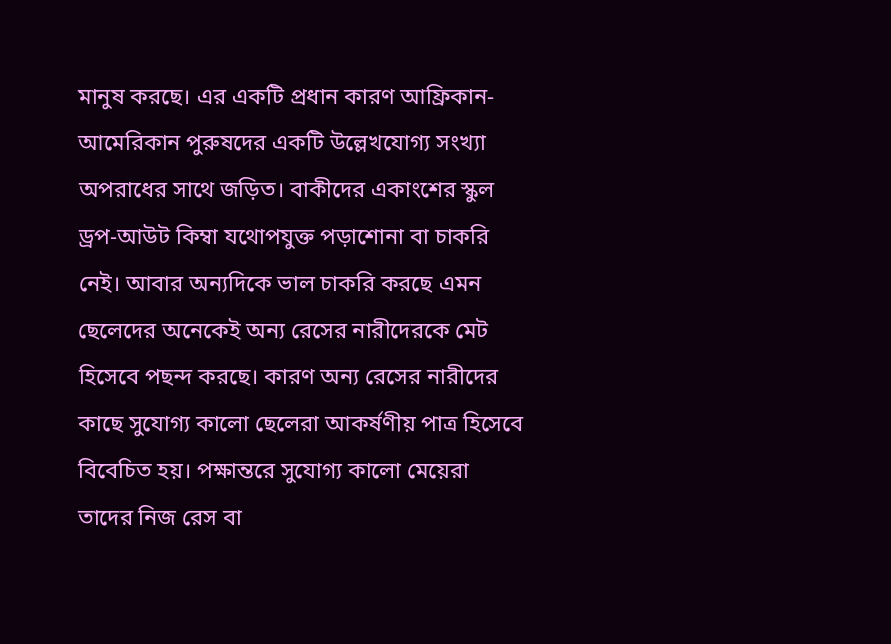মানুষ করছে। এর একটি প্রধান কারণ আফ্রিকান-আমেরিকান পুরুষদের একটি উল্লেখযোগ্য সংখ্যা অপরাধের সাথে জড়িত। বাকীদের একাংশের স্কুল ড্রপ-আউট কিম্বা যথোপযুক্ত পড়াশোনা বা চাকরি নেই। আবার অন্যদিকে ভাল চাকরি করছে এমন ছেলেদের অনেকেই অন্য রেসের নারীদেরকে মেট হিসেবে পছন্দ করছে। কারণ অন্য রেসের নারীদের কাছে সুযোগ্য কালো ছেলেরা আকর্ষণীয় পাত্র হিসেবে বিবেচিত হয়। পক্ষান্তরে সুযোগ্য কালো মেয়েরা তাদের নিজ রেস বা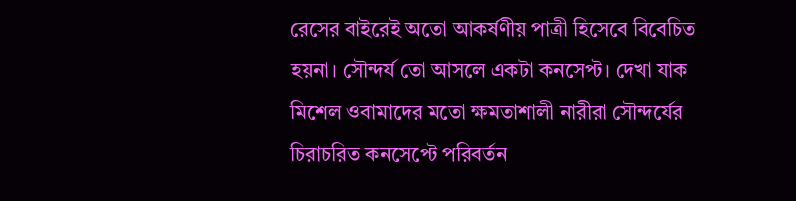রেসের বাইরেই অতো আকর্ষণীয় পাত্রী হিসেবে বিবেচিত হয়না। সৌন্দর্য তো আসলে একটা কনসেপ্ট। দেখা যাক মিশেল ওবামাদের মতো ক্ষমতাশালী নারীরা সৌন্দর্যের চিরাচরিত কনসেপ্টে পরিবর্তন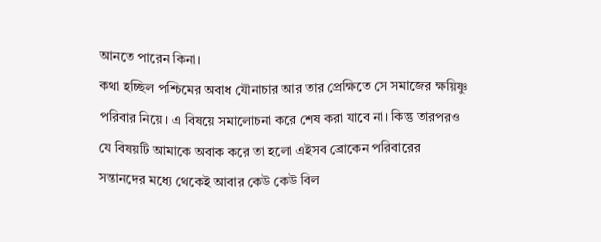আনতে পারেন কিনা।
কথা হচ্ছিল পশ্চিমের অবাধ যৌনাচার আর তার প্রেক্ষিতে সে সমাজের ক্ষয়িষ্ণু পরিবার নিয়ে। এ বিষয়ে সমালোচনা করে শেষ করা যাবে না। কিন্তু তারপরও যে বিষয়টি আমাকে অবাক করে তা হলো এইসব ব্রোকেন পরিবারের সন্তানদের মধ্যে থেকেই আবার কেউ কেউ বিল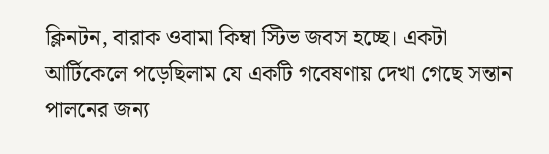ক্লিনটন, বারাক ওবামা কিম্বা স্টিভ জবস হচ্ছে। একটা আর্টিকেলে পড়েছিলাম যে একটি গবেষণায় দেখা গেছে সন্তান পালনের জন্য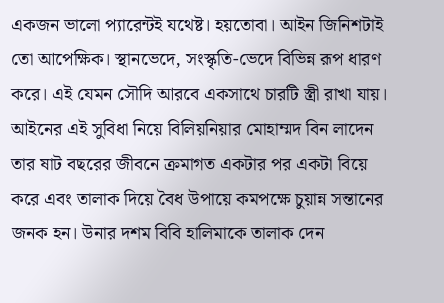একজন ভালো প্যারেন্টই যথেষ্ট। হয়তোবা। আইন জিনিশটাই তো আপেক্ষিক। স্থানভেদে, সংস্কৃতি-ভেদে বিভিন্ন রূপ ধারণ করে। এই যেমন সৌদি আরবে একসাথে চারটি স্ত্রী রাখা যায়। আইনের এই সুবিধা নিয়ে বিলিয়নিয়ার মোহাম্মদ বিন লাদেন তার ষাট বছরের জীবনে ক্রমাগত একটার পর একটা বিয়ে করে এবং তালাক দিয়ে বৈধ উপায়ে কমপক্ষে চুয়ান্ন সন্তানের জনক হন। উনার দশম বিবি হালিমাকে তালাক দেন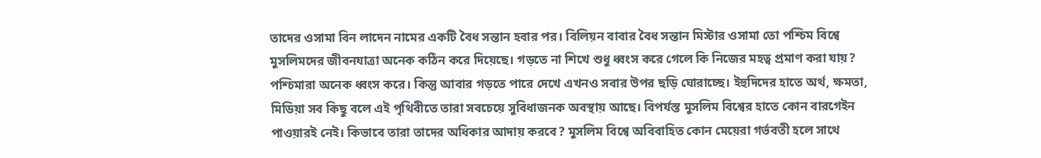তাদের ওসামা বিন লাদেন নামের একটি বৈধ সন্তান হবার পর। বিলিয়ন বাবার বৈধ সন্তান মিস্টার ওসামা তো পশ্চিম বিশ্বে মুসলিমদের জীবনযাত্রা অনেক কঠিন করে দিয়েছে। গড়তে না শিখে শুধু ধ্বংস করে গেলে কি নিজের মহত্ব প্রমাণ করা যায়? পশ্চিমারা অনেক ধ্বংস করে। কিন্তু আবার গড়তে পারে দেখে এখনও সবার উপর ছড়ি ঘোরাচ্ছে। ইহুদিদের হাতে অর্থ, ক্ষমতা, মিডিয়া সব কিছু বলে এই পৃথিবীতে তারা সবচেয়ে সুবিধাজনক অবস্থায় আছে। বিপর্যস্ত মুসলিম বিশ্বের হাতে কোন বারগেইন পাওয়ারই নেই। কিভাবে তারা তাদের অধিকার আদায় করবে? মুসলিম বিশ্বে অবিবাহিত কোন মেয়েরা গর্ভবতী হলে সাথে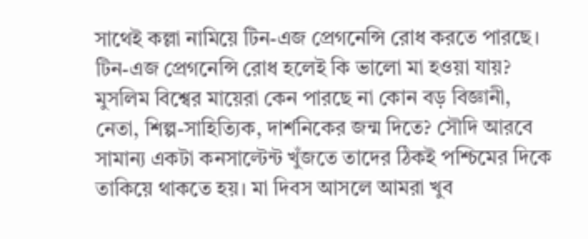সাথেই কল্লা নামিয়ে টিন-এজ প্রেগনেন্সি রোধ করতে পারছে। টিন-এজ প্রেগনেন্সি রোধ হলেই কি ভালো মা হওয়া যায়? মুসলিম বিশ্বের মায়েরা কেন পারছে না কোন বড় বিজ্ঞানী, নেতা, শিল্প-সাহিত্যিক, দার্শনিকের জন্ম দিতে? সৌদি আরবে সামান্য একটা কনসাল্টেন্ট খুঁজতে তাদের ঠিকই পশ্চিমের দিকে তাকিয়ে থাকতে হয়। মা দিবস আসলে আমরা খুব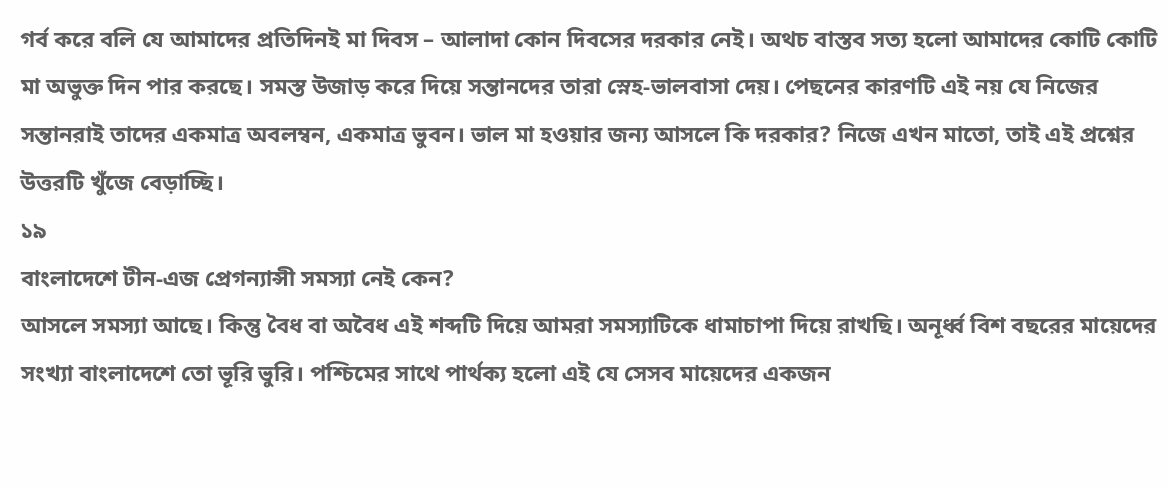গর্ব করে বলি যে আমাদের প্রতিদিনই মা দিবস – আলাদা কোন দিবসের দরকার নেই। অথচ বাস্তব সত্য হলো আমাদের কোটি কোটি মা অভুক্ত দিন পার করছে। সমস্ত উজাড় করে দিয়ে সন্তানদের তারা স্নেহ-ভালবাসা দেয়। পেছনের কারণটি এই নয় যে নিজের সন্তানরাই তাদের একমাত্র অবলম্বন, একমাত্র ভুবন। ভাল মা হওয়ার জন্য আসলে কি দরকার? নিজে এখন মাতো, তাই এই প্রশ্নের উত্তরটি খুঁজে বেড়াচ্ছি।
১৯
বাংলাদেশে টীন-এজ প্রেগন্যান্সী সমস্যা নেই কেন?
আসলে সমস্যা আছে। কিন্তু বৈধ বা অবৈধ এই শব্দটি দিয়ে আমরা সমস্যাটিকে ধামাচাপা দিয়ে রাখছি। অনূর্ধ্ব বিশ বছরের মায়েদের সংখ্যা বাংলাদেশে তো ভূরি ভুরি। পশ্চিমের সাথে পার্থক্য হলো এই যে সেসব মায়েদের একজন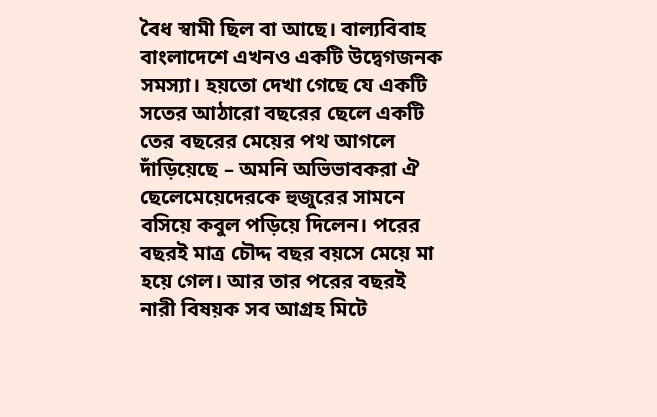বৈধ স্বামী ছিল বা আছে। বাল্যবিবাহ বাংলাদেশে এখনও একটি উদ্বেগজনক সমস্যা। হয়তো দেখা গেছে যে একটি সতের আঠারো বছরের ছেলে একটি তের বছরের মেয়ের পথ আগলে দাঁড়িয়েছে – অমনি অভিভাবকরা ঐ ছেলেমেয়েদেরকে হুজুরের সামনে বসিয়ে কবুল পড়িয়ে দিলেন। পরের বছরই মাত্র চৌদ্দ বছর বয়সে মেয়ে মা হয়ে গেল। আর তার পরের বছরই নারী বিষয়ক সব আগ্রহ মিটে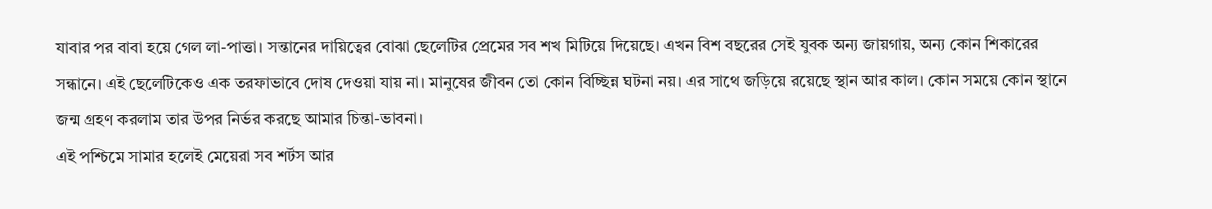যাবার পর বাবা হয়ে গেল লা-পাত্তা। সন্তানের দায়িত্বের বোঝা ছেলেটির প্রেমের সব শখ মিটিয়ে দিয়েছে। এখন বিশ বছরের সেই যুবক অন্য জায়গায়, অন্য কোন শিকারের সন্ধানে। এই ছেলেটিকেও এক তরফাভাবে দোষ দেওয়া যায় না। মানুষের জীবন তো কোন বিচ্ছিন্ন ঘটনা নয়। এর সাথে জড়িয়ে রয়েছে স্থান আর কাল। কোন সময়ে কোন স্থানে জন্ম গ্রহণ করলাম তার উপর নির্ভর করছে আমার চিন্তা-ভাবনা।
এই পশ্চিমে সামার হলেই মেয়েরা সব শর্টস আর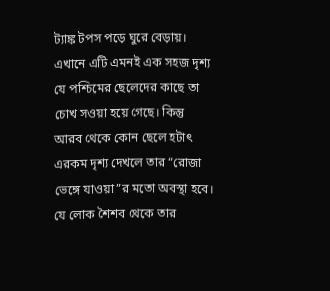ট্যাঙ্ক টপস পড়ে ঘুরে বেড়ায়। এখানে এটি এমনই এক সহজ দৃশ্য যে পশ্চিমের ছেলেদের কাছে তা চোখ সওয়া হয়ে গেছে। কিন্তু আরব থেকে কোন ছেলে হটাৎ এরকম দৃশ্য দেখলে তার “রোজা ভেঙ্গে যাওয়া”র মতো অবস্থা হবে। যে লোক শৈশব থেকে তার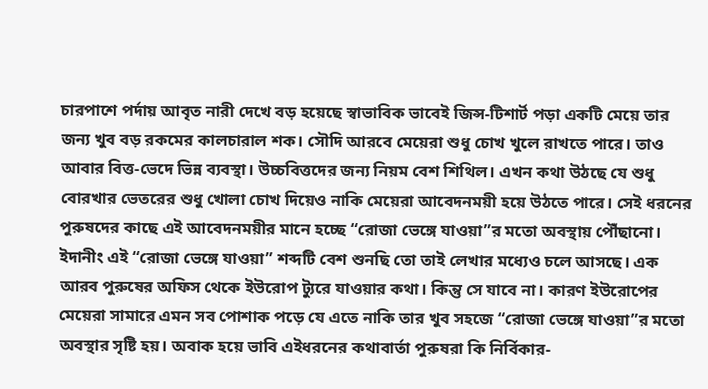চারপাশে পর্দায় আবৃত নারী দেখে বড় হয়েছে স্বাভাবিক ভাবেই জিন্স-টিশার্ট পড়া একটি মেয়ে তার জন্য খুব বড় রকমের কালচারাল শক। সৌদি আরবে মেয়েরা শুধু চোখ খুলে রাখতে পারে। তাও আবার বিত্ত-ভেদে ভিন্ন ব্যবস্থা। উচ্চবিত্তদের জন্য নিয়ম বেশ শিথিল। এখন কথা উঠছে যে শুধু বোরখার ভেতরের শুধু খোলা চোখ দিয়েও নাকি মেয়েরা আবেদনময়ী হয়ে উঠতে পারে। সেই ধরনের পুরুষদের কাছে এই আবেদনময়ীর মানে হচ্ছে “রোজা ভেঙ্গে যাওয়া”র মতো অবস্থায় পৌঁছানো। ইদানীং এই “রোজা ভেঙ্গে যাওয়া” শব্দটি বেশ শুনছি তো তাই লেখার মধ্যেও চলে আসছে। এক আরব পুরুষের অফিস থেকে ইউরোপ ট্যুরে যাওয়ার কথা। কিন্তু সে যাবে না। কারণ ইউরোপের মেয়েরা সামারে এমন সব পোশাক পড়ে যে এতে নাকি তার খুব সহজে “রোজা ভেঙ্গে যাওয়া”র মতো অবস্থার সৃষ্টি হয়। অবাক হয়ে ভাবি এইধরনের কথাবার্তা পুরুষরা কি নির্বিকার-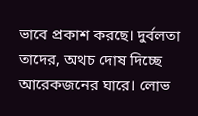ভাবে প্রকাশ করছে। দুর্বলতা তাদের, অথচ দোষ দিচ্ছে আরেকজনের ঘারে। লোভ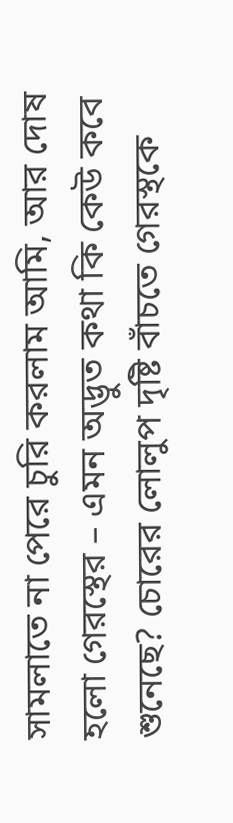সামলাতে না পেরে চুরি করলাম আমি, আর দোষ হলো গেরস্থের – এমন অদ্ভুত কথা কি কেউ কবে শুনেছে? চোরের লোলুপ দৃষ্টি বাঁচতে গেরস্থকে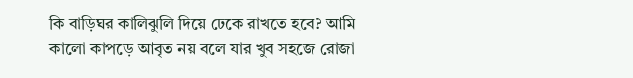কি বাড়িঘর কালিঝুলি দিয়ে ঢেকে রাখতে হবে? আমি কালো কাপড়ে আবৃত নয় বলে যার খুব সহজে রোজা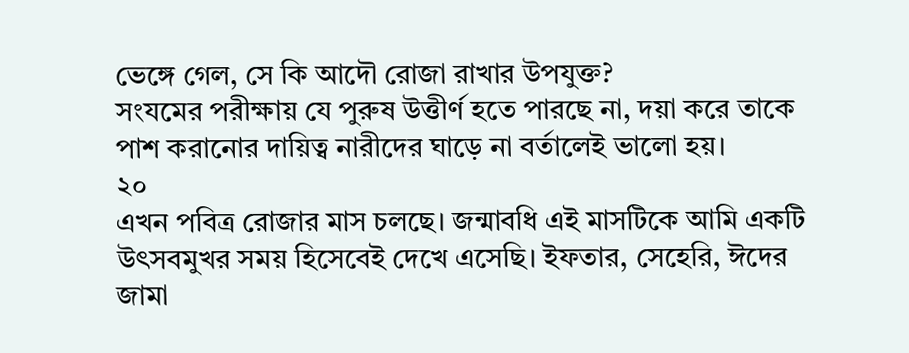ভেঙ্গে গেল, সে কি আদৌ রোজা রাখার উপযুক্ত?
সংযমের পরীক্ষায় যে পুরুষ উত্তীর্ণ হতে পারছে না, দয়া করে তাকে পাশ করানোর দায়িত্ব নারীদের ঘাড়ে না বর্তালেই ভালো হয়।
২০
এখন পবিত্র রোজার মাস চলছে। জন্মাবধি এই মাসটিকে আমি একটি উৎসবমুখর সময় হিসেবেই দেখে এসেছি। ইফতার, সেহেরি, ঈদের জামা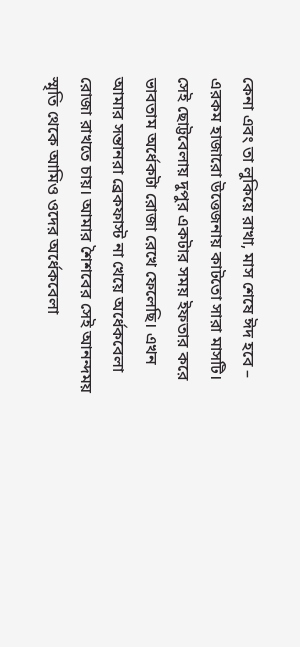কেনা এবং তা লুকিয়ে রাখা, মাস শেষে ঈদ হবে – এরকম হাজারো উত্তেজনায় কাটতো সারা মাসটি। সেই ছোট্টবেলায় দুপুর একটার সময় ইফতার করে ভাবতাম অর্ধেকটা রোজা রেখে ফেলেছি। এখন আমার সন্তানরা ব্রেকফাস্ট না খেয়ে অর্ধেকবেলা রোজা রাখতে চায়। আমার শৈশবের সেই আনন্দময় স্মৃতি থেকে আমিও ওদের অর্ধেকবেলা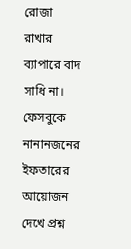রোজা রাখার ব্যাপারে বাদ সাধি না। ফেসবুকে নানানজনের ইফতারের আয়োজন দেখে প্রশ্ন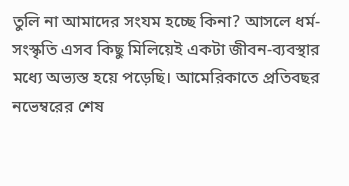তুলি না আমাদের সংযম হচ্ছে কিনা? আসলে ধর্ম-সংস্কৃতি এসব কিছু মিলিয়েই একটা জীবন-ব্যবস্থার মধ্যে অভ্যস্ত হয়ে পড়েছি। আমেরিকাতে প্রতিবছর নভেম্বরের শেষ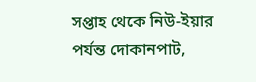সপ্তাহ থেকে নিউ-ইয়ার পর্যন্ত দোকানপাট,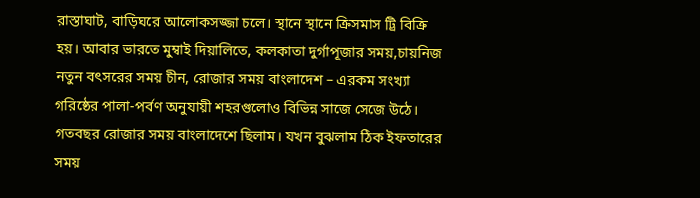রাস্তাঘাট, বাড়িঘরে আলোকসজ্জা চলে। স্থানে স্থানে ক্রিসমাস ট্রি বিক্রি হয়। আবার ভারতে মুম্বাই দিয়ালিতে, কলকাতা দুর্গাপূজার সময়,চায়নিজ নতুন বৎসরের সময় চীন, রোজার সময় বাংলাদেশ – এরকম সংখ্যা গরিষ্ঠের পালা-পর্বণ অনুযায়ী শহরগুলোও বিভিন্ন সাজে সেজে উঠে। গতবছর রোজার সময় বাংলাদেশে ছিলাম। যখন বুঝলাম ঠিক ইফতারের সময়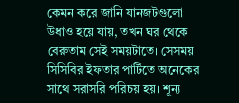কেমন করে জানি যানজটগুলো উধাও হয়ে যায়, তখন ঘর থেকে বেরুতাম সেই সময়টাতে। সেসময় সিসিবির ইফতার পার্টিতে অনেকের সাথে সরাসরি পরিচয় হয়। শূন্য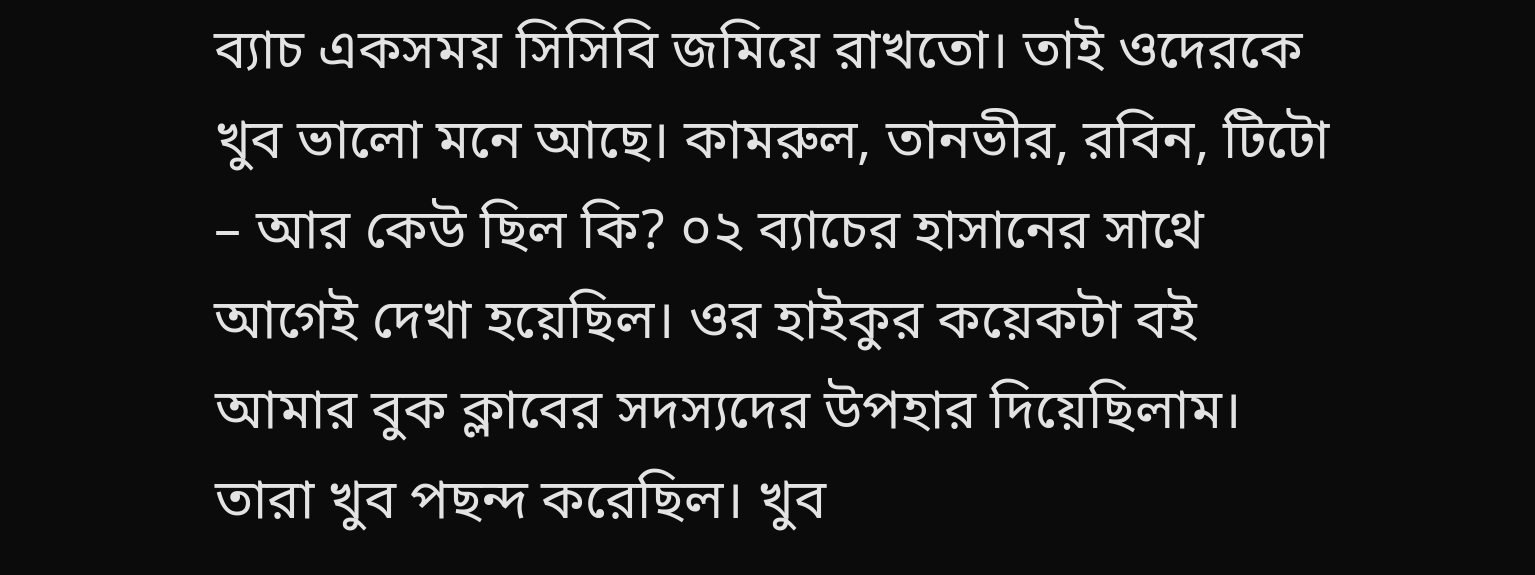ব্যাচ একসময় সিসিবি জমিয়ে রাখতো। তাই ওদেরকে খুব ভালো মনে আছে। কামরুল, তানভীর, রবিন, টিটো – আর কেউ ছিল কি? ০২ ব্যাচের হাসানের সাথে আগেই দেখা হয়েছিল। ওর হাইকুর কয়েকটা বই আমার বুক ক্লাবের সদস্যদের উপহার দিয়েছিলাম। তারা খুব পছন্দ করেছিল। খুব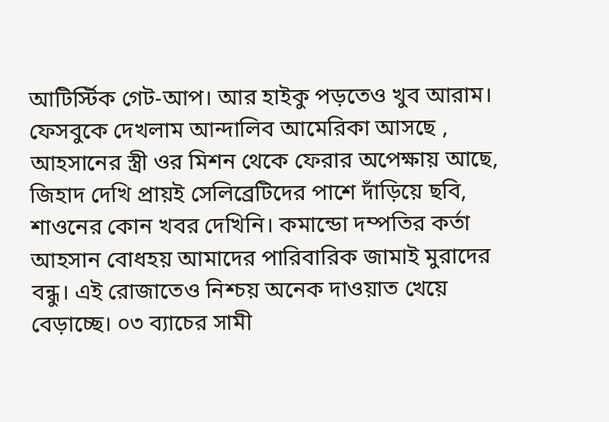আটির্স্টিক গেট-আপ। আর হাইকু পড়তেও খুব আরাম। ফেসবুকে দেখলাম আন্দালিব আমেরিকা আসছে , আহসানের স্ত্রী ওর মিশন থেকে ফেরার অপেক্ষায় আছে, জিহাদ দেখি প্রায়ই সেলিব্রেটিদের পাশে দাঁড়িয়ে ছবি, শাওনের কোন খবর দেখিনি। কমান্ডো দম্পতির কর্তা আহসান বোধহয় আমাদের পারিবারিক জামাই মুরাদের বন্ধু। এই রোজাতেও নিশ্চয় অনেক দাওয়াত খেয়ে বেড়াচ্ছে। ০৩ ব্যাচের সামী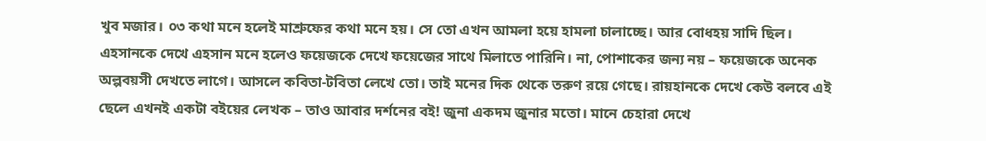খুব মজার। ০৩ কথা মনে হলেই মাশ্রুফের কথা মনে হয়। সে তো এখন আমলা হয়ে হামলা চালাচ্ছে। আর বোধহয় সাদি ছিল। এহসানকে দেখে এহসান মনে হলেও ফয়েজকে দেখে ফয়েজের সাথে মিলাতে পারিনি। না, পোশাকের জন্য নয় – ফয়েজকে অনেক অল্পবয়সী দেখতে লাগে। আসলে কবিতা-টবিতা লেখে তো। তাই মনের দিক থেকে তরুণ রয়ে গেছে। রায়হানকে দেখে কেউ বলবে এই ছেলে এখনই একটা বইয়ের লেখক – তাও আবার দর্শনের বই! জুনা একদম জুনার মতো। মানে চেহারা দেখে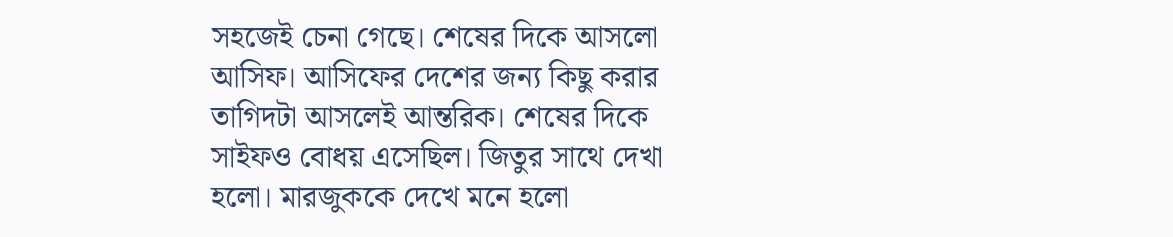সহজেই চেনা গেছে। শেষের দিকে আসলো আসিফ। আসিফের দেশের জন্য কিছু করার তাগিদটা আসলেই আন্তরিক। শেষের দিকে সাইফও বোধয় এসেছিল। জিতুর সাথে দেখা হলো। মারজুককে দেখে মনে হলো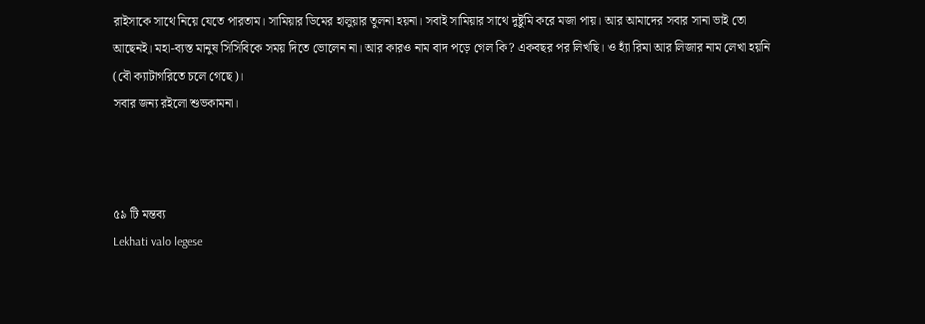রাইসাকে সাথে নিয়ে যেতে পারতাম। সামিয়ার ডিমের হালুয়ার তুলনা হয়না। সবাই সামিয়ার সাথে দুষ্টুমি করে মজা পায়। আর আমাদের সবার সানা ভাই তো আছেনই। মহা-ব্যস্ত মানুষ সিসিবিকে সময় দিতে ভোলেন না। আর কারও নাম বাদ পড়ে গেল কি? একবছর পর লিখছি। ও হ্যাঁ রিমা আর লিজার নাম লেখা হয়নি (বৌ ক্যাটাগরিতে চলে গেছে)।
সবার জন্য রইলো শুভকামনা।



৫৯ টি মন্তব্য
Lekhati valo legese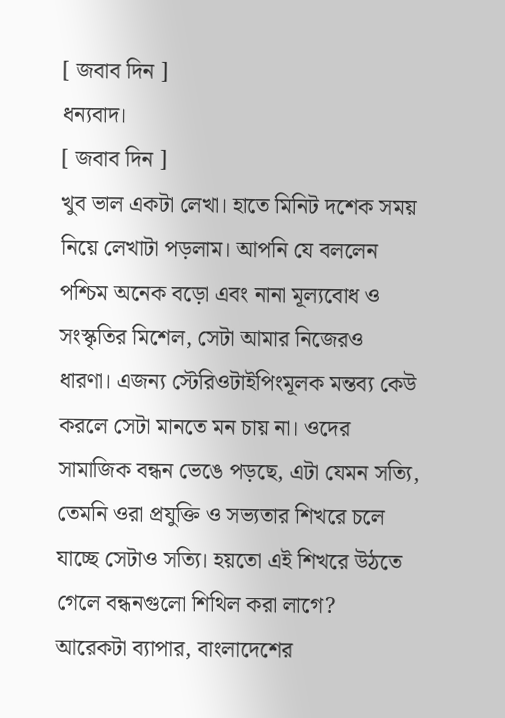[ জবাব দিন ]
ধন্যবাদ।
[ জবাব দিন ]
খুব ভাল একটা লেখা। হাতে মিনিট দশেক সময় নিয়ে লেখাটা পড়লাম। আপনি যে বললেন পশ্চিম অনেক বড়ো এবং নানা মূল্যবোধ ও সংস্কৃতির মিশেল, সেটা আমার নিজেরও ধারণা। এজন্য স্টেরিওটাইপিংমূলক মন্তব্য কেউ করলে সেটা মানতে মন চায় না। ওদের সামাজিক বন্ধন ভেঙে পড়ছে, এটা যেমন সত্যি, তেমনি ওরা প্রযুক্তি ও সভ্যতার শিখরে চলে যাচ্ছে সেটাও সত্যি। হয়তো এই শিখরে উঠতে গেলে বন্ধনগুলো শিথিল করা লাগে?
আরেকটা ব্যাপার, বাংলাদেশের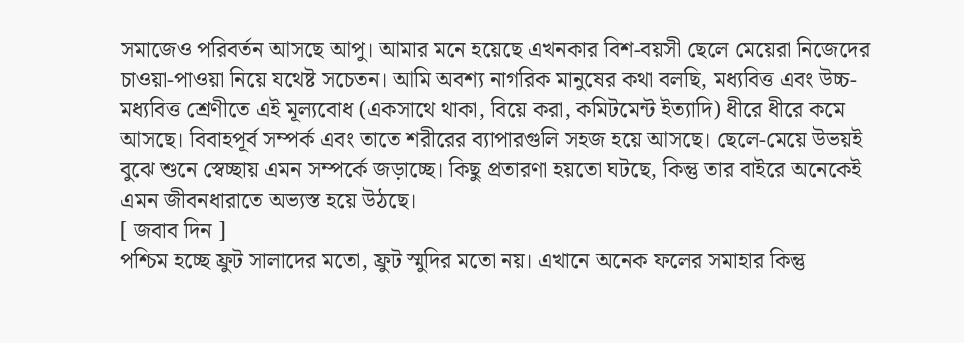সমাজেও পরিবর্তন আসছে আপু। আমার মনে হয়েছে এখনকার বিশ-বয়সী ছেলে মেয়েরা নিজেদের চাওয়া-পাওয়া নিয়ে যথেষ্ট সচেতন। আমি অবশ্য নাগরিক মানুষের কথা বলছি, মধ্যবিত্ত এবং উচ্চ-মধ্যবিত্ত শ্রেণীতে এই মূল্যবোধ (একসাথে থাকা, বিয়ে করা, কমিটমেন্ট ইত্যাদি) ধীরে ধীরে কমে আসছে। বিবাহপূর্ব সম্পর্ক এবং তাতে শরীরের ব্যাপারগুলি সহজ হয়ে আসছে। ছেলে-মেয়ে উভয়ই বুঝে শুনে স্বেচ্ছায় এমন সম্পর্কে জড়াচ্ছে। কিছু প্রতারণা হয়তো ঘটছে, কিন্তু তার বাইরে অনেকেই এমন জীবনধারাতে অভ্যস্ত হয়ে উঠছে।
[ জবাব দিন ]
পশ্চিম হচ্ছে ফ্রুট সালাদের মতো, ফ্রুট স্মুদির মতো নয়। এখানে অনেক ফলের সমাহার কিন্তু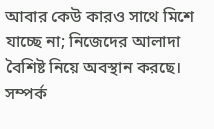আবার কেউ কারও সাথে মিশে যাচ্ছে না; নিজেদের আলাদা বৈশিষ্ট নিয়ে অবস্থান করছে।
সম্পর্ক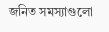জনিত সমস্যাগুলো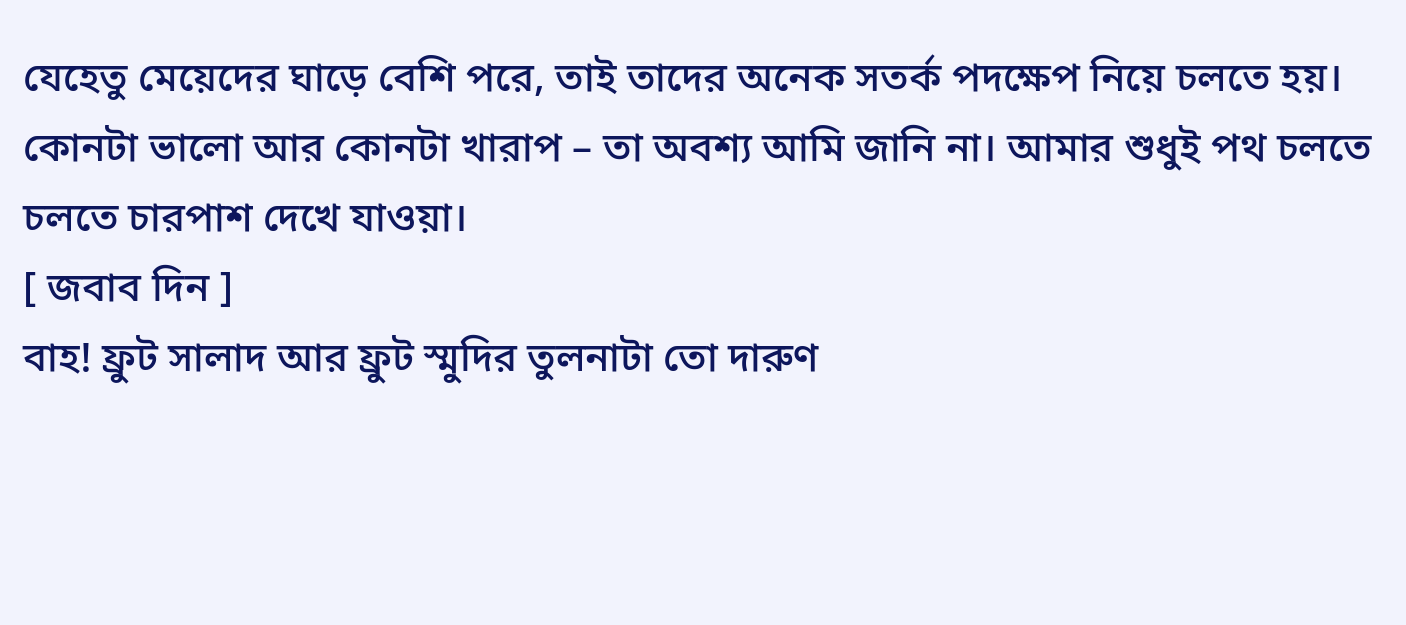যেহেতু মেয়েদের ঘাড়ে বেশি পরে, তাই তাদের অনেক সতর্ক পদক্ষেপ নিয়ে চলতে হয়। কোনটা ভালো আর কোনটা খারাপ – তা অবশ্য আমি জানি না। আমার শুধুই পথ চলতে চলতে চারপাশ দেখে যাওয়া।
[ জবাব দিন ]
বাহ! ফ্রুট সালাদ আর ফ্রুট স্মুদির তুলনাটা তো দারুণ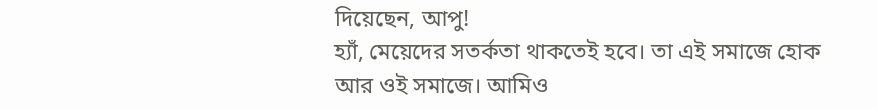দিয়েছেন, আপু!
হ্যাঁ, মেয়েদের সতর্কতা থাকতেই হবে। তা এই সমাজে হোক আর ওই সমাজে। আমিও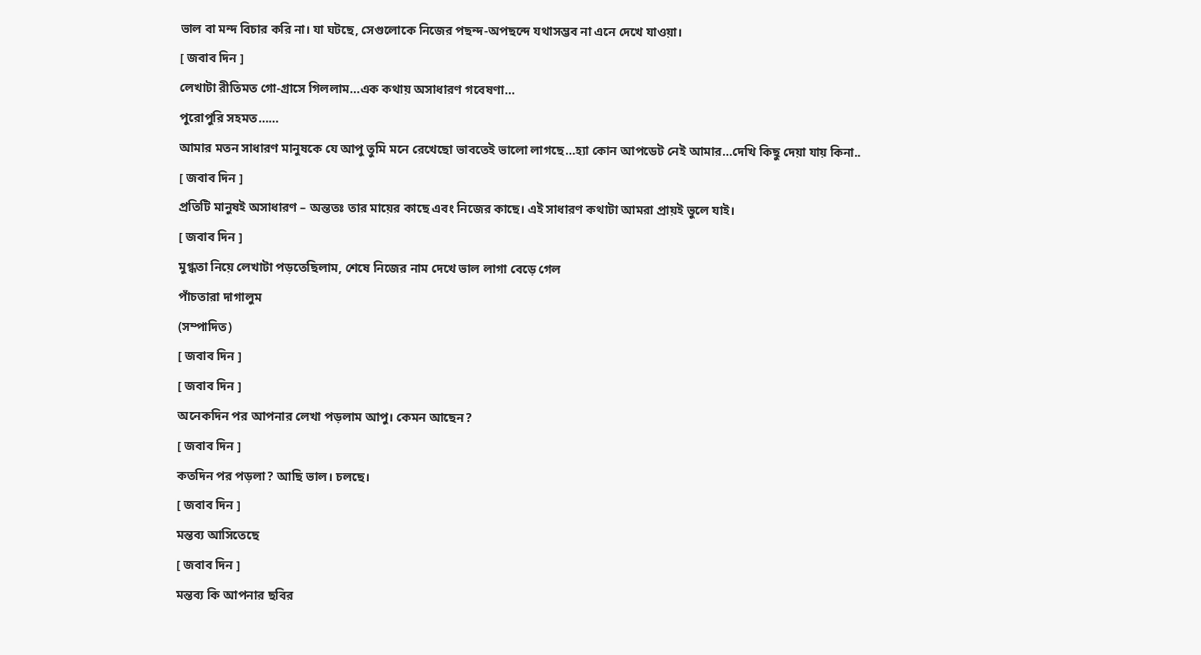ভাল বা মন্দ বিচার করি না। যা ঘটছে, সেগুলোকে নিজের পছন্দ-অপছন্দে যথাসম্ভব না এনে দেখে যাওয়া।
[ জবাব দিন ]
লেখাটা রীতিমত গো-গ্রাসে গিললাম…এক কথায় অসাধারণ গবেষণা…
পুরোপুরি সহমত……
আমার মতন সাধারণ মানুষকে যে আপু তুমি মনে রেখেছো ভাবতেই ভালো লাগছে…হ্যা কোন আপডেট নেই আমার…দেখি কিছু দেয়া যায় কিনা..
[ জবাব দিন ]
প্রতিটি মানুষই অসাধারণ – অন্ততঃ তার মায়ের কাছে এবং নিজের কাছে। এই সাধারণ কথাটা আমরা প্রায়ই ভুলে যাই।
[ জবাব দিন ]
মুগ্ধতা নিয়ে লেখাটা পড়তেছিলাম, শেষে নিজের নাম দেখে ভাল লাগা বেড়ে গেল
পাঁচতারা দাগালুম
(সম্পাদিত)
[ জবাব দিন ]
[ জবাব দিন ]
অনেকদিন পর আপনার লেখা পড়লাম আপু। কেমন আছেন?
[ জবাব দিন ]
কতদিন পর পড়লা? আছি ভাল। চলছে।
[ জবাব দিন ]
মন্তব্য আসিতেছে
[ জবাব দিন ]
মন্তব্য কি আপনার ছবির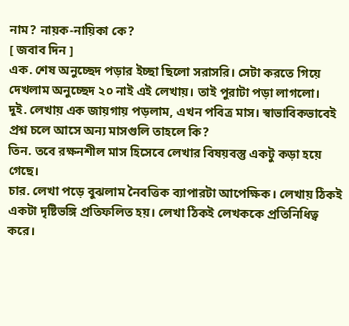নাম? নায়ক-নায়িকা কে?
[ জবাব দিন ]
এক. শেষ অনুচ্ছেদ পড়ার ইচ্ছা ছিলো সরাসরি। সেটা করতে গিয়ে দেখলাম অনুচ্ছেদ ২০ নাই এই লেখায়। তাই পুরাটা পড়া লাগলো।
দুই. লেখায় এক জায়গায় পড়লাম, এখন পবিত্র মাস। স্বাভাবিকভাবেই প্রশ্ন চলে আসে অন্য মাসগুলি তাহলে কি?
তিন. তবে রক্ষনশীল মাস হিসেবে লেখার বিষয়বস্তু একটু কড়া হয়ে গেছে।
চার. লেখা পড়ে বুঝলাম নৈবত্তিক ব্যাপারটা আপেক্ষিক। লেখায় ঠিকই একটা দৃষ্টিভঙ্গি প্রতিফলিত হয়। লেখা ঠিকই লেখককে প্রতিনিধিত্ব করে।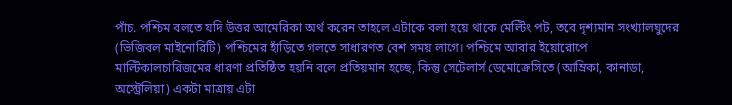পাঁচ. পশ্চিম বলতে যদি উত্তর আমেরিকা অর্থ করেন তাহলে এটাকে বলা হয়ে থাকে মেল্টিং পট, তবে দৃশ্যমান সংখ্যালঘুদের (ভিজিবল মাইনোরিটি) পশ্চিমের হাঁড়িতে গলতে সাধারণত বেশ সময় লাগে। পশ্চিমে আবার ইয়োরোপে মাল্টিকালচারিজমের ধারণা প্রতিষ্ঠিত হয়নি বলে প্রতিয়মান হচ্ছে, কিন্তু সেটেলার্স ডেমোক্রেসিতে (আম্রিকা, কানাডা, অস্ট্রেলিয়া) একটা মাত্রায় এটা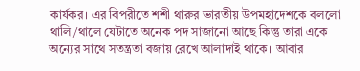কার্যকর। এর বিপরীতে শশী থারুর ভারতীয় উপমহাদেশকে বললো থালি/থালে যেটাতে অনেক পদ সাজানো আছে কিন্তু তারা একে অন্যের সাথে সতন্ত্রতা বজায় রেখে আলাদাই থাকে। আবার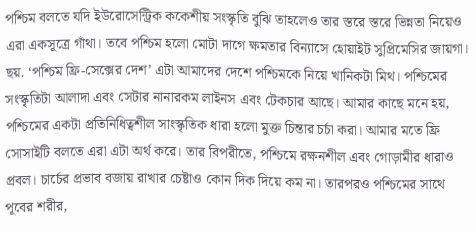পশ্চিম বলতে যদি ইউরোসেন্ট্রিক ককেশীয় সংস্কৃতি বুঝি তাহলেও তার স্তরে স্তরে ভিন্নতা নিয়েও এরা একসূত্রে গাঁথা। তবে পশ্চিম হলো মোটা দাগে ক্ষমতার বিন্যাসে হোয়াইট সুপ্রিমেসির জায়গা।
ছয়. ‘পশ্চিম ফ্রি-সেক্সের দেশ’ এটা আমাদের দেশে পশ্চিমকে নিয়ে খানিকটা মিথ। পশ্চিমের সংস্কৃতিটা আলাদা এবং সেটার নানারকম লাইনস এবং টেকচার আছে। আমার কাছে মনে হয়, পশ্চিমের একটা প্রতিনিধিত্বশীল সাংস্কৃতিক ধারা হলো মুক্ত চিন্তার চর্চা করা। আমার মতে ফ্রি সোসাইটি বলতে এরা এটা অর্থ করে। তার বিপরীতে, পশ্চিমে রক্ষনশীল এবং গোড়ামীর ধারাও প্রবল। চার্চের প্রভাব বজায় রাখার চেষ্টাও কোন দিক দিয়ে কম না। তারপরও পশ্চিমের সাথে পূবের শরীর,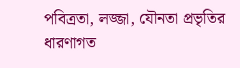পবিত্রতা, লজ্জা, যৌনতা প্রভৃতির ধারণাগত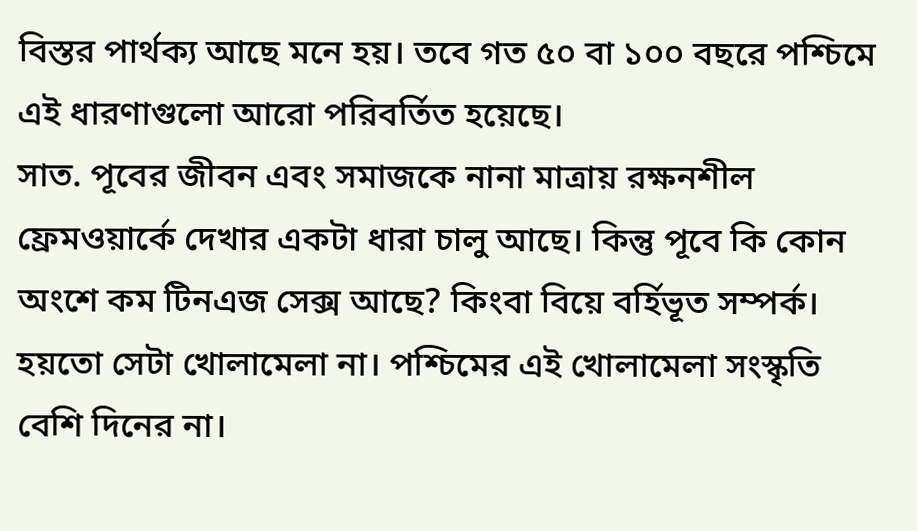বিস্তর পার্থক্য আছে মনে হয়। তবে গত ৫০ বা ১০০ বছরে পশ্চিমে এই ধারণাগুলো আরো পরিবর্তিত হয়েছে।
সাত. পূবের জীবন এবং সমাজকে নানা মাত্রায় রক্ষনশীল ফ্রেমওয়ার্কে দেখার একটা ধারা চালু আছে। কিন্তু পূবে কি কোন অংশে কম টিনএজ সেক্স আছে? কিংবা বিয়ে বর্হিভূত সম্পর্ক। হয়তো সেটা খোলামেলা না। পশ্চিমের এই খোলামেলা সংস্কৃতি বেশি দিনের না।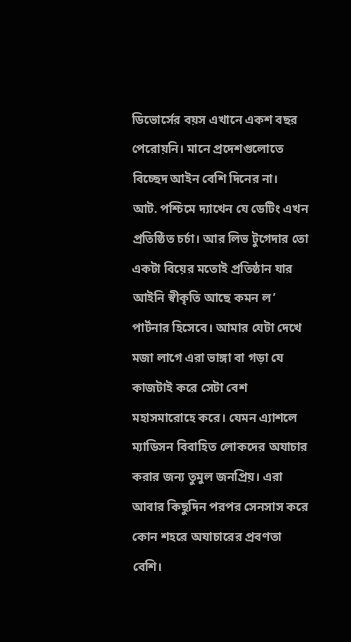ডিভোর্সের বয়স এখানে একশ বছর পেরোয়নি। মানে প্রদেশগুলোতে বিচ্ছেদ আইন বেশি দিনের না।
আট. পশ্চিমে দ্যাখেন যে ডেটিং এখন প্রতিষ্ঠিত চর্চা। আর লিভ টুগেদার তো একটা বিয়ের মতোই প্রতিষ্ঠান যার আইনি স্বীকৃতি আছে কমন ল’ পার্টনার হিসেবে। আমার যেটা দেখে মজা লাগে এরা ভাঙ্গা বা গড়া যে কাজটাই করে সেটা বেশ মহাসমারোহে করে। যেমন এ্যাশলে ম্যাডিসন বিবাহিত লোকদের অযাচার করার জন্য তুমুল জনপ্রিয়। এরা আবার কিছুদিন পরপর সেনসাস করে কোন শহরে অযাচারের প্রবণতা বেশি।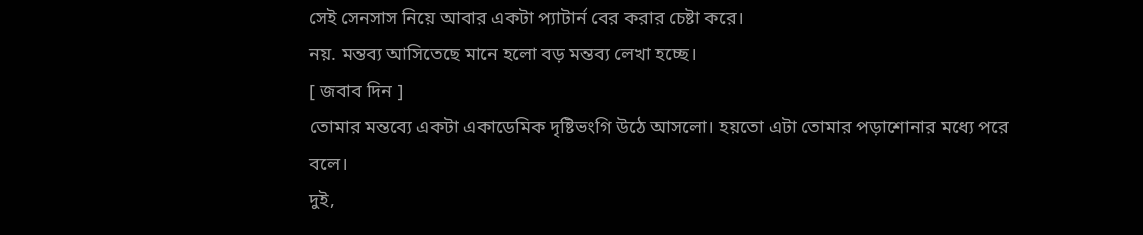সেই সেনসাস নিয়ে আবার একটা প্যাটার্ন বের করার চেষ্টা করে।
নয়. মন্তব্য আসিতেছে মানে হলো বড় মন্তব্য লেখা হচ্ছে।
[ জবাব দিন ]
তোমার মন্তব্যে একটা একাডেমিক দৃষ্টিভংগি উঠে আসলো। হয়তো এটা তোমার পড়াশোনার মধ্যে পরে বলে।
দুই,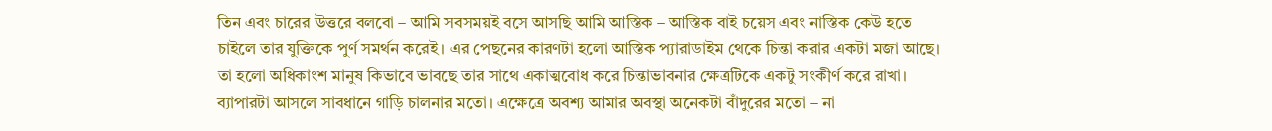তিন এবং চারের উত্তরে বলবো – আমি সবসময়ই বসে আসছি আমি আস্তিক – আস্তিক বাই চয়েস এবং নাস্তিক কেউ হতে চাইলে তার যুক্তিকে পুর্ণ সমর্থন করেই। এর পেছনের কারণটা হলো আস্তিক প্যারাডাইম থেকে চিন্তা করার একটা মজা আছে। তা হলো অধিকাংশ মানুষ কিভাবে ভাবছে তার সাথে একাত্মবোধ করে চিন্তাভাবনার ক্ষেত্রটিকে একটু সংকীর্ণ করে রাখা। ব্যাপারটা আসলে সাবধানে গাড়ি চালনার মতো। এক্ষেত্রে অবশ্য আমার অবস্থা অনেকটা বাঁদুরের মতো – না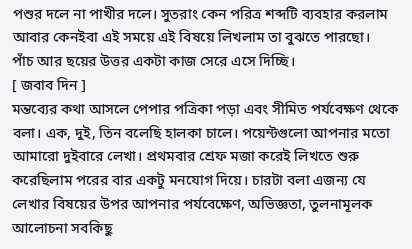পশুর দলে না পাখীর দলে। সুতরাং কেন পরিত্র শব্দটি ব্যবহার করলাম আবার কেনইবা এই সময়ে এই বিষয়ে লিখলাম তা বুঝতে পারছো।
পাঁচ আর ছয়ের উত্তর একটা কাজ সেরে এসে দিচ্ছি।
[ জবাব দিন ]
মন্তব্যের কথা আসলে পেপার পত্রিকা পড়া এবং সীমিত পর্যবেক্ষণ থেকে বলা। এক, দুই, তিন বলেছি হালকা চালে। পয়েন্টগুলো আপনার মতো আমারো দুইবারে লেখা। প্রথমবার শ্রেফ মজা করেই লিখতে শুরু করেছিলাম পরের বার একটু মনযোগ দিয়ে। চারটা বলা এজন্য যে লেখার বিষয়ের উপর আপনার পর্যবেক্ষেণ, অভিজ্ঞতা, তুলনামূলক আলোচনা সবকিছু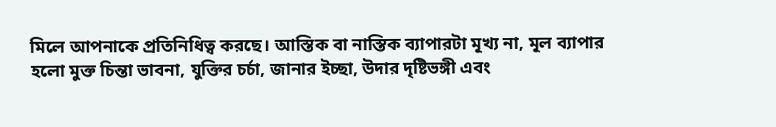মিলে আপনাকে প্রতিনিধিত্ব করছে। আস্তিক বা নাস্তিক ব্যাপারটা মূখ্য না, মূল ব্যাপার হলো মুক্ত চিন্তা ভাবনা, যুক্তির চর্চা, জানার ইচ্ছা, উদার দৃষ্টিভঙ্গী এবং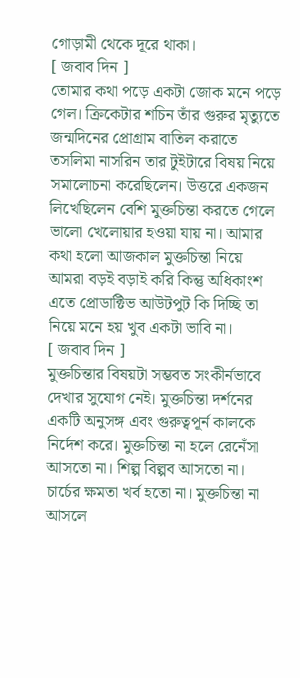গোড়ামী থেকে দূরে থাকা।
[ জবাব দিন ]
তোমার কথা পড়ে একটা জোক মনে পড়ে গেল। ক্রিকেটার শচিন তাঁর গুরুর মৃত্যুতে জন্মদিনের প্রোগ্রাম বাতিল করাতে তসলিমা নাসরিন তার টুইটারে বিষয় নিয়ে সমালোচনা করেছিলেন। উত্তরে একজন লিখেছিলেন বেশি মুক্তচিন্তা করতে গেলে ভালো খেলোয়ার হওয়া যায় না। আমার কথা হলো আজকাল মুক্তচিন্তা নিয়ে আমরা বড়ই বড়াই করি কিন্তু অধিকাংশ এতে প্রোডাক্টিভ আউটপুট কি দিচ্ছি তা নিয়ে মনে হয় খুব একটা ভাবি না।
[ জবাব দিন ]
মুক্তচিন্তার বিষয়টা সম্ভবত সংকীর্নভাবে দেখার সুযোগ নেই। মুক্তচিন্তা দর্শনের একটি অনুসঙ্গ এবং গুরুত্বপূর্ন কালকে নির্দেশ করে। মুক্তচিন্তা না হলে রেনেঁসা আসতো না। শিল্প বিল্পব আসতো না। চার্চের ক্ষমতা খর্ব হতো না। মুক্তচিন্তা না আসলে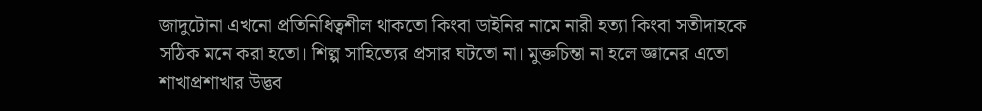জাদুটোনা এখনো প্রতিনিধিত্বশীল থাকতো কিংবা ডাইনির নামে নারী হত্যা কিংবা সতীদাহকে সঠিক মনে করা হতো। শিল্প সাহিত্যের প্রসার ঘটতো না। মুক্তচিন্তা না হলে জ্ঞানের এতো শাখাপ্রশাখার উদ্ভব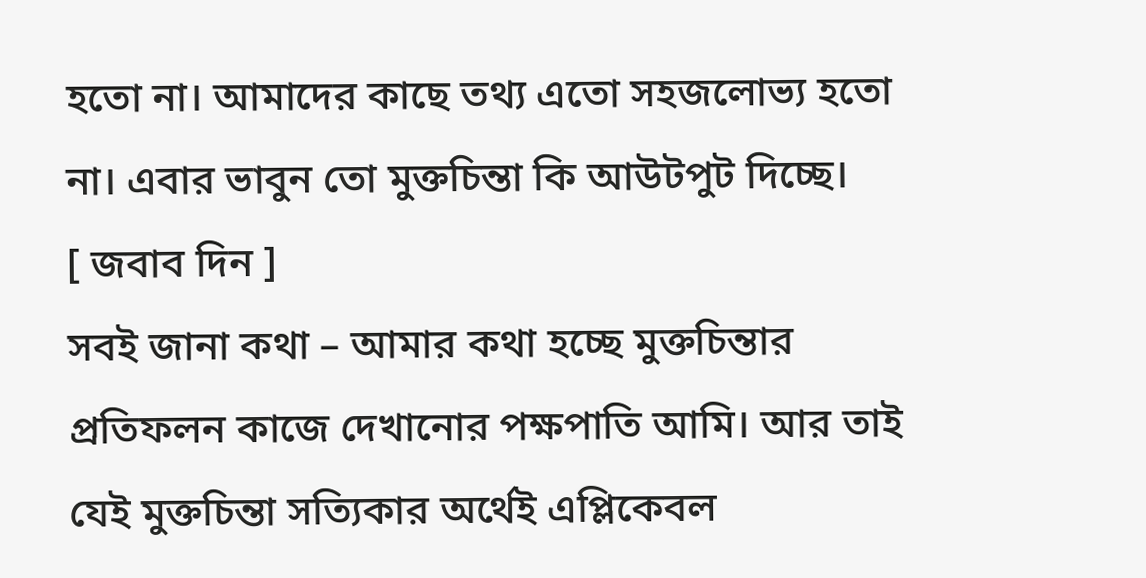হতো না। আমাদের কাছে তথ্য এতো সহজলোভ্য হতো না। এবার ভাবুন তো মুক্তচিন্তা কি আউটপুট দিচ্ছে।
[ জবাব দিন ]
সবই জানা কথা – আমার কথা হচ্ছে মুক্তচিন্তার প্রতিফলন কাজে দেখানোর পক্ষপাতি আমি। আর তাই যেই মুক্তচিন্তা সত্যিকার অর্থেই এপ্লিকেবল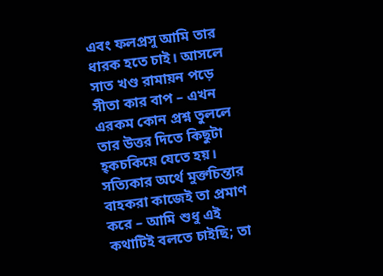এবং ফলপ্রসু আমি তার ধারক হতে চাই। আসলে সাত খণ্ড রামায়ন পড়ে সীতা কার বাপ – এখন এরকম কোন প্রশ্ন তুললে তার উত্তর দিতে কিছুটা হ্কচকিয়ে যেতে হয়।
সত্যিকার অর্থে মুক্তচিন্তার বাহকরা কাজেই তা প্রমাণ করে – আমি শুধু এই কথাটিই বলতে চাইছি; তা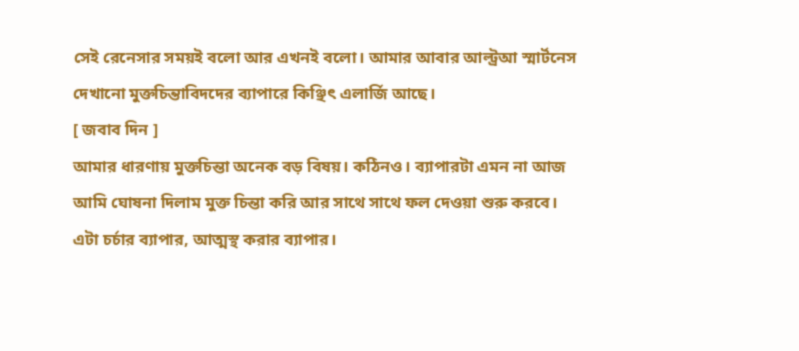সেই রেনেসার সময়ই বলো আর এখনই বলো। আমার আবার আল্ট্রআ স্মার্টনেস দেখানো মুক্তচিন্তাবিদদের ব্যাপারে কিঞ্ছিৎ এলার্জি আছে।
[ জবাব দিন ]
আমার ধারণায় মুক্তচিন্তা অনেক বড় বিষয়। কঠিনও। ব্যাপারটা এমন না আজ আমি ঘোষনা দিলাম মুক্ত চিন্তা করি আর সাথে সাথে ফল দেওয়া শুরু করবে। এটা চর্চার ব্যাপার, আত্মস্থ করার ব্যাপার।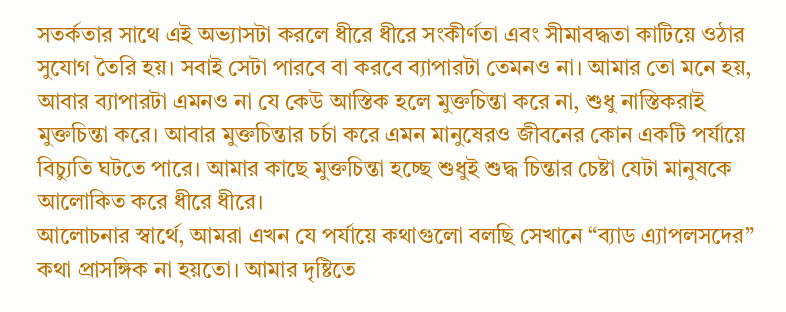সতর্কতার সাথে এই অভ্যাসটা করলে ধীরে ধীরে সংকীর্ণতা এবং সীমাবদ্ধতা কাটিয়ে ওঠার সুযোগ তৈরি হয়। সবাই সেটা পারবে বা করবে ব্যাপারটা তেমনও না। আমার তো মনে হয়, আবার ব্যাপারটা এমনও না যে কেউ আস্তিক হলে মুক্তচিন্তা করে না, শুধু নাস্তিকরাই মুক্তচিন্তা করে। আবার মুক্তচিন্তার চর্চা করে এমন মানুষেরও জীবনের কোন একটি পর্যায়ে বিচ্যুতি ঘটতে পারে। আমার কাছে মুক্তচিন্তা হচ্ছে শুধুই শুদ্ধ চিন্তার চেষ্টা যেটা মানুষকে আলোকিত করে ধীরে ধীরে।
আলোচনার স্বার্থে, আমরা এখন যে পর্যায়ে কথাগুলো বলছি সেখানে “ব্যাড এ্যাপলসদের” কথা প্রাসঙ্গিক না হয়তো। আমার দৃষ্টিতে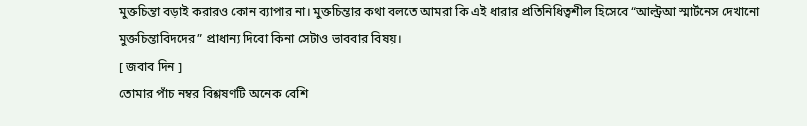মুক্তচিন্তা বড়াই করারও কোন ব্যাপার না। মুক্তচিন্তার কথা বলতে আমরা কি এই ধারার প্রতিনিধিত্বশীল হিসেবে “আল্ট্রআ স্মার্টনেস দেখানো মুক্তচিন্তাবিদদের” প্রাধান্য দিবো কিনা সেটাও ভাববার বিষয়।
[ জবাব দিন ]
তোমার পাঁচ নম্বর বিশ্লষণটি অনেক বেশি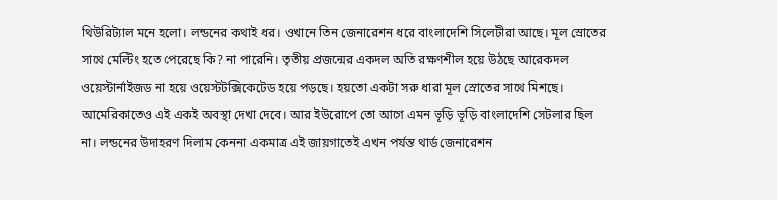থিউরিট্যাল মনে হলো। লন্ডনের কথাই ধর। ওখানে তিন জেনারেশন ধরে বাংলাদেশি সিলেটীরা আছে। মূল স্রোতের সাথে মেল্টিং হতে পেরেছে কি? না পারেনি। তৃতীয় প্রজন্মের একদল অতি রক্ষণশীল হয়ে উঠছে আরেকদল ওয়েস্টার্নাইজড না হয়ে ওয়েস্টটক্সিকেটেড হয়ে পড়ছে। হয়তো একটা সরু ধারা মূল স্রোতের সাথে মিশছে। আমেরিকাতেও এই একই অবস্থা দেখা দেবে। আর ইউরোপে তো আগে এমন ভূড়ি ভূড়ি বাংলাদেশি সেটলার ছিল না। লন্ডনের উদাহরণ দিলাম কেননা একমাত্র এই জায়গাতেই এখন পর্যন্ত থার্ড জেনারেশন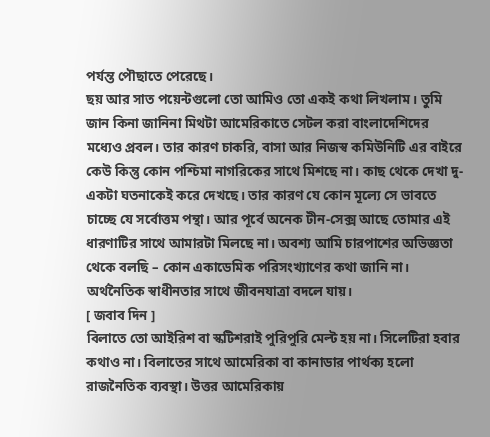পর্যন্ত পৌছাতে পেরেছে।
ছয় আর সাত পয়েন্টগুলো তো আমিও তো একই কথা লিখলাম। তুমি জান কিনা জানিনা মিথটা আমেরিকাতে সেটল করা বাংলাদেশিদের মধ্যেও প্রবল। তার কারণ চাকরি, বাসা আর নিজস্ব কমিউনিটি এর বাইরে কেউ কিন্তু কোন পশ্চিমা নাগরিকের সাথে মিশছে না। কাছ থেকে দেখা দু-একটা ঘতনাকেই করে দেখছে। তার কারণ যে কোন মূল্যে সে ভাবতে চাচ্ছে যে সর্বোত্তম পন্থা। আর পূর্বে অনেক টীন-সেক্স আছে তোমার এই ধারণাটির সাথে আমারটা মিলছে না। অবশ্য আমি চারপাশের অভিজ্ঞতা থেকে বলছি – কোন একাডেমিক পরিসংখ্যাণের কথা জানি না।
অর্থনৈতিক স্বাধীনতার সাথে জীবনযাত্রা বদলে যায়।
[ জবাব দিন ]
বিলাতে তো আইরিশ বা স্কটিশরাই পুরিপুরি মেল্ট হয় না। সিলেটিরা হবার কথাও না। বিলাতের সাথে আমেরিকা বা কানাডার পার্থক্য হলো রাজনৈতিক ব্যবস্থা। উত্তর আমেরিকায়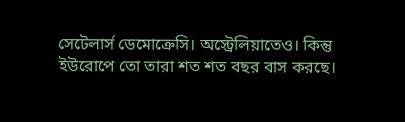সেটেলার্স ডেমোক্রেসি। অস্ট্রেলিয়াতেও। কিন্তু ইউরোপে তো তারা শত শত বছর বাস করছে।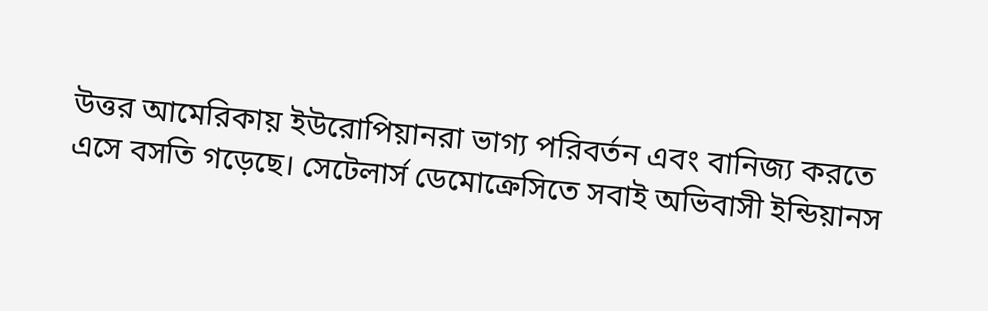উত্তর আমেরিকায় ইউরোপিয়ানরা ভাগ্য পরিবর্তন এবং বানিজ্য করতে এসে বসতি গড়েছে। সেটেলার্স ডেমোক্রেসিতে সবাই অভিবাসী ইন্ডিয়ানস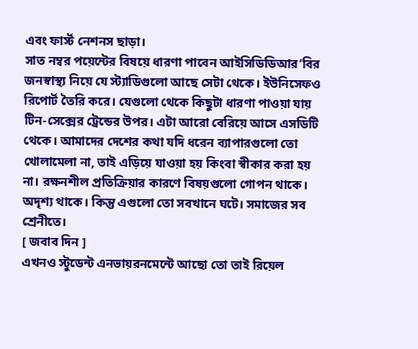এবং ফার্স্ট নেশনস ছাড়া।
সাত নম্বর পয়েন্টের বিষয়ে ধারণা পাবেন আইসিডিডিআর’বির জনস্বাস্থ্য নিয়ে যে স্ট্যাডিগুলো আছে সেটা থেকে। ইউনিসেফও রিপোর্ট তৈরি করে। যেগুলো থেকে কিছুটা ধারণা পাওয়া যায় টিন-সেক্সের ট্রেন্ডের উপর। এটা আরো বেরিয়ে আসে এসডিটি থেকে। আমাদের দেশের কথা যদি ধরেন ব্যাপারগুলো তো খোলামেলা না, তাই এড়িয়ে যাওয়া হয় কিংবা স্বীকার করা হয় না। রক্ষনশীল প্রতিক্রিয়ার কারণে বিষয়গুলো গোপন থাকে। অদৃশ্য থাকে। কিন্তু এগুলো তো সবখানে ঘটে। সমাজের সব শ্রেনীতে।
[ জবাব দিন ]
এখনও স্টুডেন্ট এনভায়রনমেন্টে আছো তো তাই রিয়েল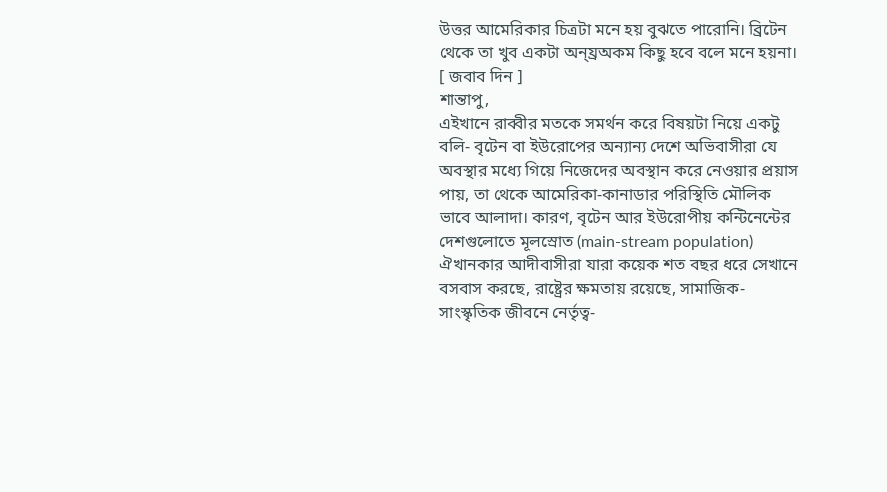উত্তর আমেরিকার চিত্রটা মনে হয় বুঝতে পারোনি। ব্রিটেন থেকে তা খুব একটা অন্য্রঅকম কিছু হবে বলে মনে হয়না।
[ জবাব দিন ]
শান্তাপু,
এইখানে রাব্বীর মতকে সমর্থন করে বিষয়টা নিয়ে একটু বলি- বৃটেন বা ইউরোপের অন্যান্য দেশে অভিবাসীরা যে অবস্থার মধ্যে গিয়ে নিজেদের অবস্থান করে নেওয়ার প্রয়াস পায়, তা থেকে আমেরিকা-কানাডার পরিস্থিতি মৌলিক ভাবে আলাদা। কারণ, বৃটেন আর ইউরোপীয় কন্টিনেন্টের দেশগুলোতে মূলস্রোত (main-stream population) ঐখানকার আদীবাসীরা যারা কয়েক শত বছর ধরে সেখানে বসবাস করছে, রাষ্ট্রের ক্ষমতায় রয়েছে, সামাজিক-সাংস্কৃতিক জীবনে নের্তৃত্ব-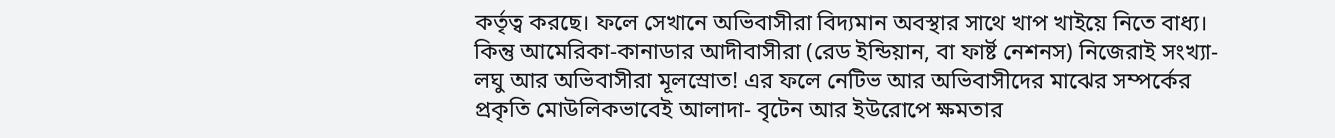কর্তৃত্ব করছে। ফলে সেখানে অভিবাসীরা বিদ্যমান অবস্থার সাথে খাপ খাইয়ে নিতে বাধ্য। কিন্তু আমেরিকা-কানাডার আদীবাসীরা (রেড ইন্ডিয়ান, বা ফার্ষ্ট নেশনস) নিজেরাই সংখ্যা-লঘু আর অভিবাসীরা মূলস্রোত! এর ফলে নেটিভ আর অভিবাসীদের মাঝের সম্পর্কের প্রকৃতি মোউলিকভাবেই আলাদা- বৃটেন আর ইউরোপে ক্ষমতার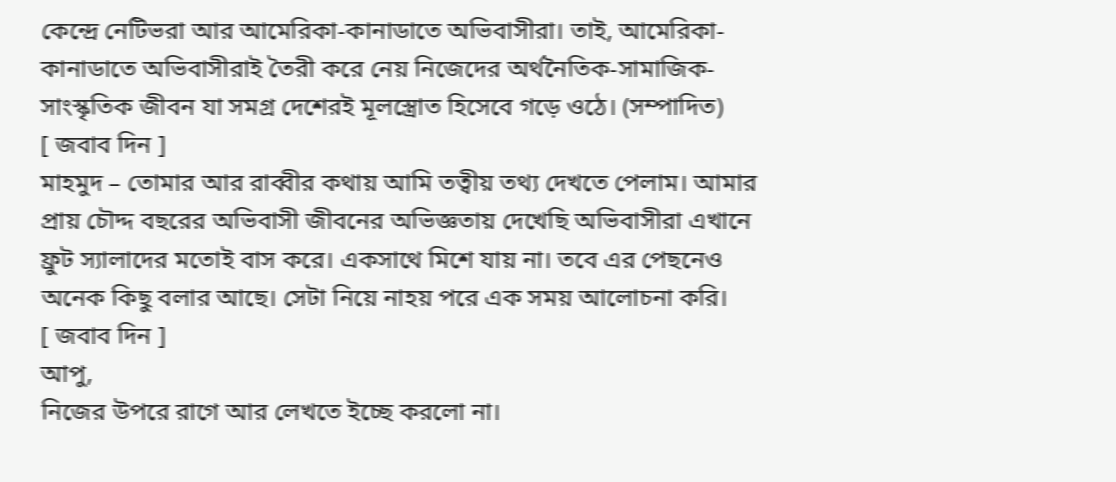কেন্দ্রে নেটিভরা আর আমেরিকা-কানাডাতে অভিবাসীরা। তাই, আমেরিকা-কানাডাতে অভিবাসীরাই তৈরী করে নেয় নিজেদের অর্থনৈতিক-সামাজিক-সাংস্কৃতিক জীবন যা সমগ্র দেশেরই মূলস্ত্রোত হিসেবে গড়ে ওঠে। (সম্পাদিত)
[ জবাব দিন ]
মাহমুদ – তোমার আর রাব্বীর কথায় আমি তত্বীয় তথ্য দেখতে পেলাম। আমার প্রায় চৌদ্দ বছরের অভিবাসী জীবনের অভিজ্ঞতায় দেখেছি অভিবাসীরা এখানে ফ্রুট স্যালাদের মতোই বাস করে। একসাথে মিশে যায় না। তবে এর পেছনেও অনেক কিছু বলার আছে। সেটা নিয়ে নাহয় পরে এক সময় আলোচনা করি।
[ জবাব দিন ]
আপু,
নিজের উপরে রাগে আর লেখতে ইচ্ছে করলো না।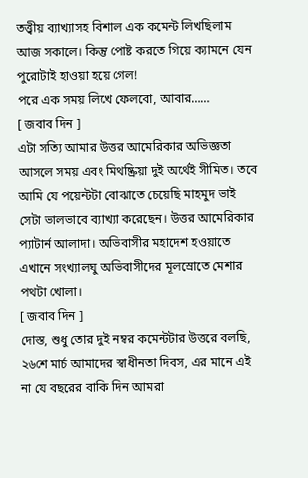তত্ত্বীয় ব্যাখ্যাসহ বিশাল এক কমেন্ট লিখছিলাম আজ সকালে। কিন্তু পোষ্ট করতে গিয়ে ক্যামনে যেন পুরোটাই হাওয়া হয়ে গেল!
পরে এক সময় লিখে ফেলবো, আবার……
[ জবাব দিন ]
এটা সত্যি আমার উত্তর আমেরিকার অভিজ্ঞতা আসলে সময় এবং মিথষ্ক্রিয়া দুই অর্থেই সীমিত। তবে আমি যে পয়েন্টটা বোঝাতে চেয়েছি মাহমুদ ভাই সেটা ভালভাবে ব্যাখ্যা করেছেন। উত্তর আমেরিকার প্যাটার্ন আলাদা। অভিবাসীর মহাদেশ হওয়াতে এখানে সংখ্যালঘু অভিবাসীদের মূলস্রোতে মেশার পথটা খোলা।
[ জবাব দিন ]
দোস্ত, শুধু তোর দুই নম্বর কমেন্টটার উত্তরে বলছি, ২৬শে মার্চ আমাদের স্বাধীনতা দিবস, এর মানে এই না যে বছরের বাকি দিন আমরা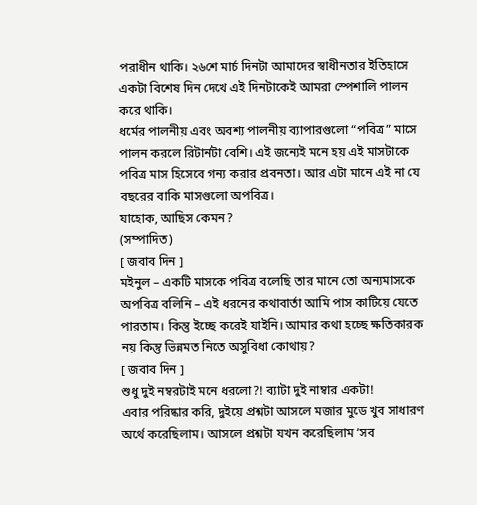পরাধীন থাকি। ২৬শে মার্চ দিনটা আমাদের স্বাধীনতার ইতিহাসে একটা বিশেষ দিন দেখে এই দিনটাকেই আমরা স্পেশালি পালন করে থাকি।
ধর্মের পালনীয় এবং অবশ্য পালনীয় ব্যাপারগুলো “পবিত্র” মাসে পালন করলে রিটার্নটা বেশি। এই জন্যেই মনে হয় এই মাসটাকে পবিত্র মাস হিসেবে গন্য করার প্রবনতা। আর এটা মানে এই না যে বছরের বাকি মাসগুলো অপবিত্র।
যাহোক, আছিস কেমন?
(সম্পাদিত)
[ জবাব দিন ]
মইনুল – একটি মাসকে পবিত্র বলেছি তার মানে তো অন্যমাসকে অপবিত্র বলিনি – এই ধরনের কথাবার্তা আমি পাস কাটিয়ে যেতে পারতাম। কিন্তু ইচ্ছে করেই যাইনি। আমার কথা হচ্ছে ক্ষতিকারক নয় কিন্তু ভিন্নমত নিতে অসুবিধা কোথায়?
[ জবাব দিন ]
শুধু দুই নম্বরটাই মনে ধরলো?! ব্যাটা দুই নাম্বার একটা!
এবার পরিষ্কার করি, দুইয়ে প্রশ্নটা আসলে মজার মুডে খুব সাধারণ অর্থে করেছিলাম। আসলে প্রশ্নটা যখন করেছিলাম ‘সব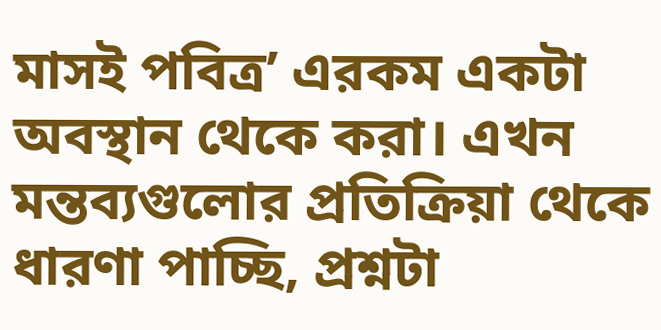মাসই পবিত্র’ এরকম একটা অবস্থান থেকে করা। এখন মন্তব্যগুলোর প্রতিক্রিয়া থেকে ধারণা পাচ্ছি, প্রশ্নটা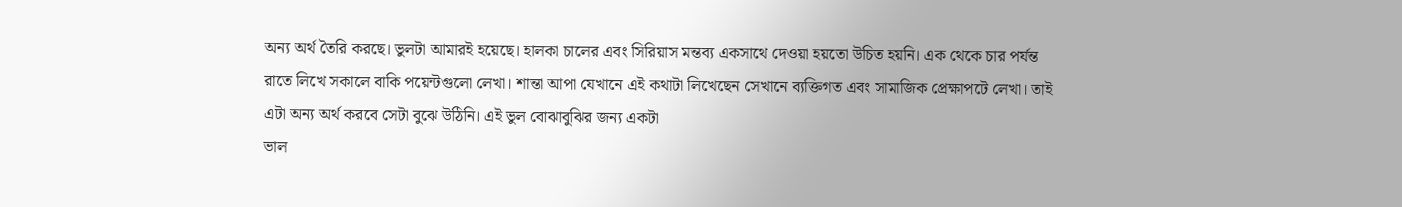অন্য অর্থ তৈরি করছে। ভুলটা আমারই হয়েছে। হালকা চালের এবং সিরিয়াস মন্তব্য একসাথে দেওয়া হয়তো উচিত হয়নি। এক থেকে চার পর্যন্ত রাতে লিখে সকালে বাকি পয়েন্টগুলো লেখা। শান্তা আপা যেখানে এই কথাটা লিখেছেন সেখানে ব্যক্তিগত এবং সামাজিক প্রেক্ষাপটে লেখা। তাই এটা অন্য অর্থ করবে সেটা বুঝে উঠিনি। এই ভুল বোঝাবুঝির জন্য একটা
ভাল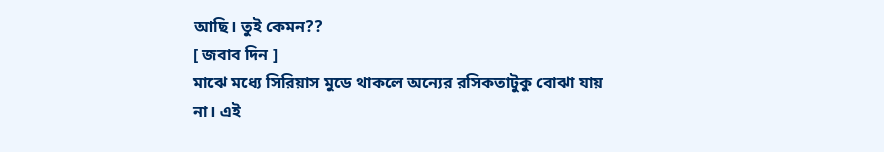আছি। তুই কেমন??
[ জবাব দিন ]
মাঝে মধ্যে সিরিয়াস মুডে থাকলে অন্যের রসিকতাটুকু বোঝা যায় না। এই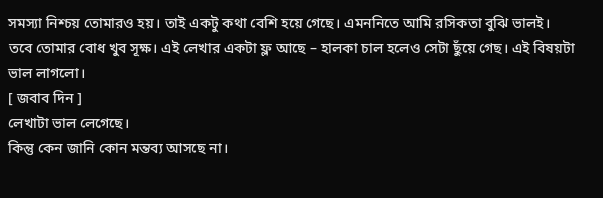সমস্যা নিশ্চয় তোমারও হয়। তাই একটু কথা বেশি হয়ে গেছে। এমননিতে আমি রসিকতা বুঝি ভালই।
তবে তোমার বোধ খুব সূক্ষ। এই লেখার একটা ফ্ল আছে – হালকা চাল হলেও সেটা ছুঁয়ে গেছ। এই বিষয়টা ভাল লাগলো।
[ জবাব দিন ]
লেখাটা ভাল লেগেছে।
কিন্তু কেন জানি কোন মন্তব্য আসছে না।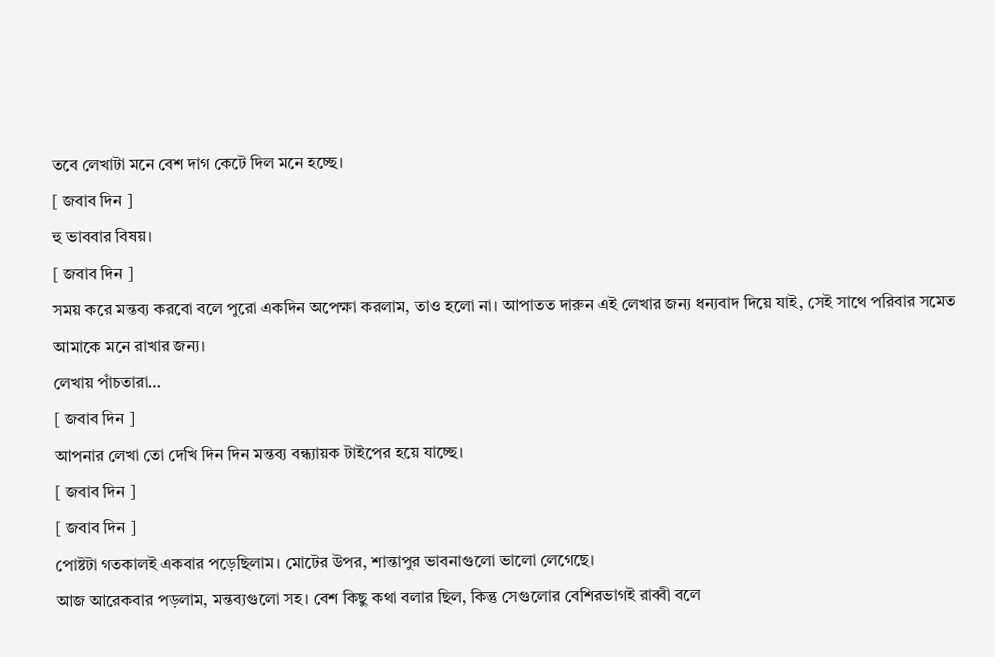তবে লেখাটা মনে বেশ দাগ কেটে দিল মনে হচ্ছে।
[ জবাব দিন ]
হু ভাববার বিষয়।
[ জবাব দিন ]
সময় করে মন্তব্য করবো বলে পুরো একদিন অপেক্ষা করলাম, তাও হলো না। আপাতত দারুন এই লেখার জন্য ধন্যবাদ দিয়ে যাই, সেই সাথে পরিবার সমেত আমাকে মনে রাখার জন্য।
লেখায় পাঁচতারা…
[ জবাব দিন ]
আপনার লেখা তো দেখি দিন দিন মন্তব্য বন্ধ্যায়ক টাইপের হয়ে যাচ্ছে।
[ জবাব দিন ]
[ জবাব দিন ]
পোষ্টটা গতকালই একবার পড়েছিলাম। মোটের উপর, শান্তাপুর ভাবনাগুলো ভালো লেগেছে।
আজ আরেকবার পড়লাম, মন্তব্যগুলো সহ। বেশ কিছু কথা বলার ছিল, কিন্তু সেগুলোর বেশিরভাগই রাব্বী বলে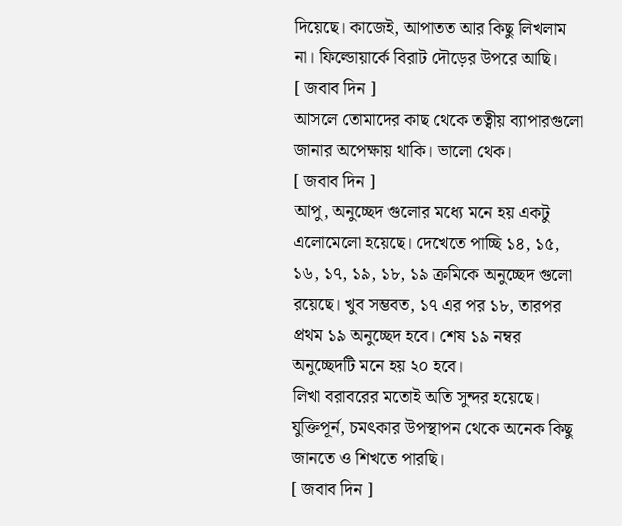দিয়েছে। কাজেই, আপাতত আর কিছু লিখলাম না। ফিল্ডোয়ার্কে বিরাট দৌড়ের উপরে আছি।
[ জবাব দিন ]
আসলে তোমাদের কাছ থেকে তত্বীয় ব্যাপারগুলো জানার অপেক্ষায় থাকি। ভালো থেক।
[ জবাব দিন ]
আপু, অনুচ্ছেদ গুলোর মধ্যে মনে হয় একটু এলোমেলো হয়েছে। দেখেতে পাচ্ছি ১৪, ১৫, ১৬, ১৭, ১৯, ১৮, ১৯ ক্রমিকে অনুচ্ছেদ গুলো রয়েছে। খুব সম্ভবত, ১৭ এর পর ১৮, তারপর প্রথম ১৯ অনুচ্ছেদ হবে। শেষ ১৯ নম্বর অনুচ্ছেদটি মনে হয় ২০ হবে।
লিখা বরাবরের মতোই অতি সুন্দর হয়েছে। যুক্তিপূর্ন, চমৎকার উপস্থাপন থেকে অনেক কিছু জানতে ও শিখতে পারছি।
[ জবাব দিন ]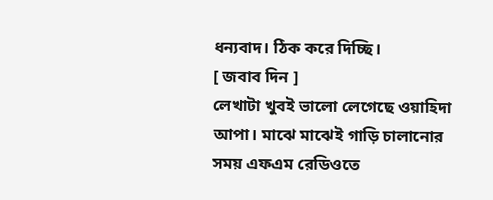ধন্যবাদ। ঠিক করে দিচ্ছি।
[ জবাব দিন ]
লেখাটা খুবই ভালো লেগেছে ওয়াহিদা আপা। মাঝে মাঝেই গাড়ি চালানোর সময় এফএম রেডিওতে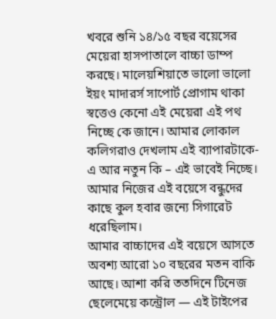খবরে শুনি ১৪/১৫ বছর বয়েসের মেয়েরা হাসপাতালে বাচ্চা ডাম্প করছে। মালেয়শিয়াতে ভালো ভালো ইয়ং মাদারর্স সাপোর্ট প্রোগাম থাকা স্বত্তেও কেনো এই মেয়েরা এই পথ নিচ্ছে কে জানে। আমার লোকাল কলিগরাও দেখলাম এই ব্যাপারটাকে- এ আর নতুন কি – এই ভাবেই নিচ্ছে।
আমার নিজের এই বয়েসে বন্ধুদের কাছে কুল হবার জন্যে সিগারেট ধরেছিলাম।
আমার বাচ্চাদের এই বয়েসে আসতে অবশ্য আরো ১০ বছরের মতন বাকি আছে। আশা করি ততদিনে টিনেজ ছেলেমেয়ে কন্ট্রোল — এই টাইপের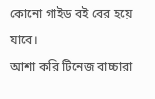কোনো গাইড বই বের হয়ে যাবে।
আশা করি টিনেজ বাচ্চারা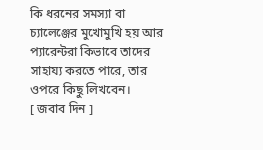কি ধরনের সমস্যা বা চ্যালেঞ্জের মুখোমুখি হয় আর প্যারেন্টরা কিভাবে তাদের সাহায্য করতে পারে, তার ওপরে কিছু লিখবেন।
[ জবাব দিন ]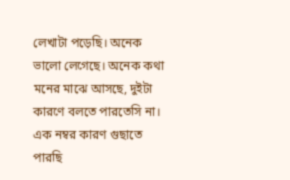লেখাটা পড়েছি। অনেক ভালো লেগেছে। অনেক কথা মনের মাঝে আসছে, দুইটা কারণে বলতে পারতেসি না। এক নম্বর কারণ গুছাতে পারছি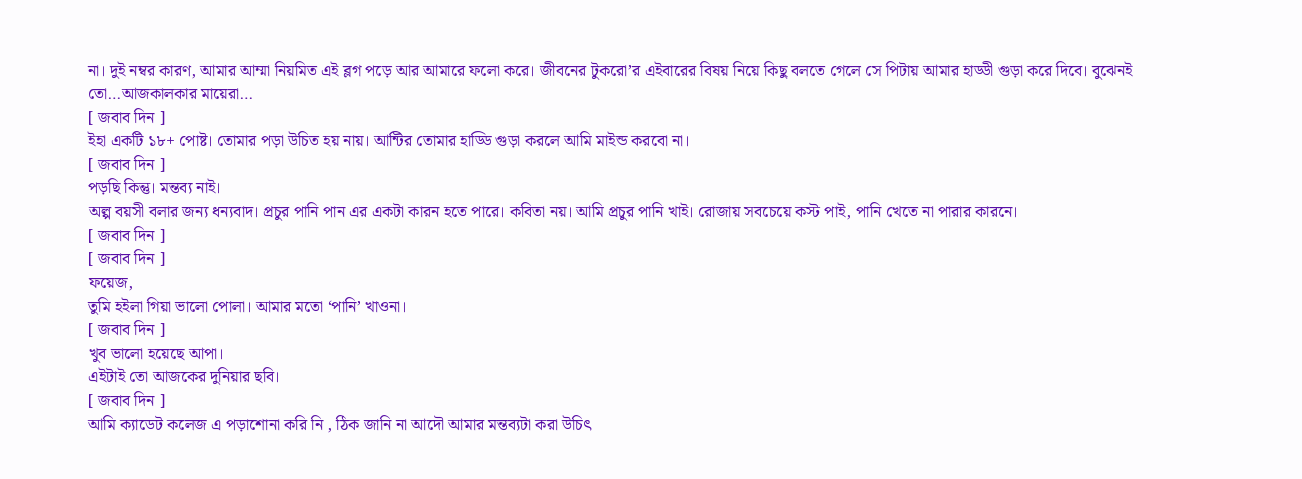না। দুই নম্বর কারণ, আমার আম্মা নিয়মিত এই ব্লগ পড়ে আর আমারে ফলো করে। জীবনের টুকরো’র এইবারের বিষয় নিয়ে কিছু বলতে গেলে সে পিটায় আমার হাড্ডী গুড়া করে দিবে। বুঝেনই তো…আজকালকার মায়েরা…
[ জবাব দিন ]
ইহা একটি ১৮+ পোষ্ট। তোমার পড়া উচিত হয় নায়। আন্টির তোমার হাড্ডি গুড়া করলে আমি মাইন্ড করবো না।
[ জবাব দিন ]
পড়ছি কিন্তু। মন্তব্য নাই।
অল্প বয়সী বলার জন্য ধন্যবাদ। প্রচুর পানি পান এর একটা কারন হতে পারে। কবিতা নয়। আমি প্রচুর পানি খাই। রোজায় সবচেয়ে কস্ট পাই, পানি খেতে না পারার কারনে।
[ জবাব দিন ]
[ জবাব দিন ]
ফয়েজ,
তুমি হইলা গিয়া ভালো পোলা। আমার মতো ‘পানি’ খাওনা।
[ জবাব দিন ]
খুব ভালো হয়েছে আপা।
এইটাই তো আজকের দুনিয়ার ছবি।
[ জবাব দিন ]
আমি ক্যাডেট কলেজ এ পড়াশোনা করি নি , ঠিক জানি না আদৌ আমার মন্তব্যটা করা উচিৎ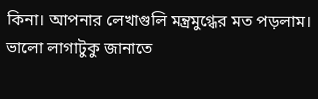কিনা। আপনার লেখাগুলি মন্ত্রমুগ্ধের মত পড়লাম। ভালো লাগাটুকু জানাতে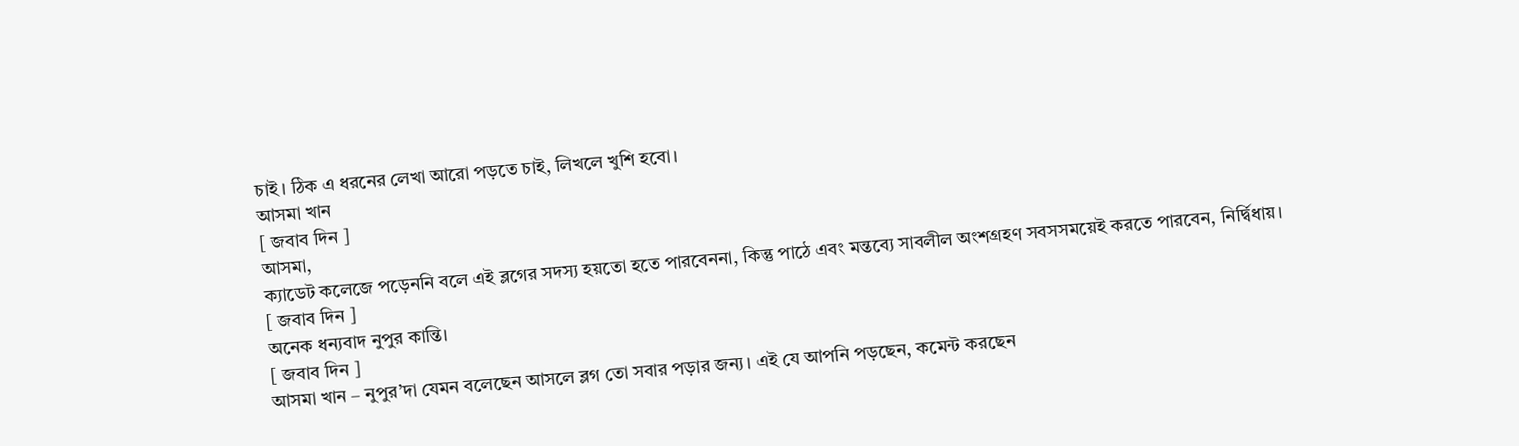চাই। ঠিক এ ধরনের লেখা আরো পড়তে চাই, লিখলে খুশি হবো।
আসমা খান
[ জবাব দিন ]
আসমা,
ক্যাডেট কলেজে পড়েননি বলে এই ব্লগের সদস্য হয়তো হতে পারবেননা, কিন্তু পাঠে এবং মন্তব্যে সাবলীল অংশগ্রহণ সবসসময়েই করতে পারবেন, নির্দ্বিধায়।
[ জবাব দিন ]
অনেক ধন্যবাদ নুপুর কান্তি।
[ জবাব দিন ]
আসমা খান – নুপুর’দা যেমন বলেছেন আসলে ব্লগ তো সবার পড়ার জন্য। এই যে আপনি পড়ছেন, কমেন্ট করছেন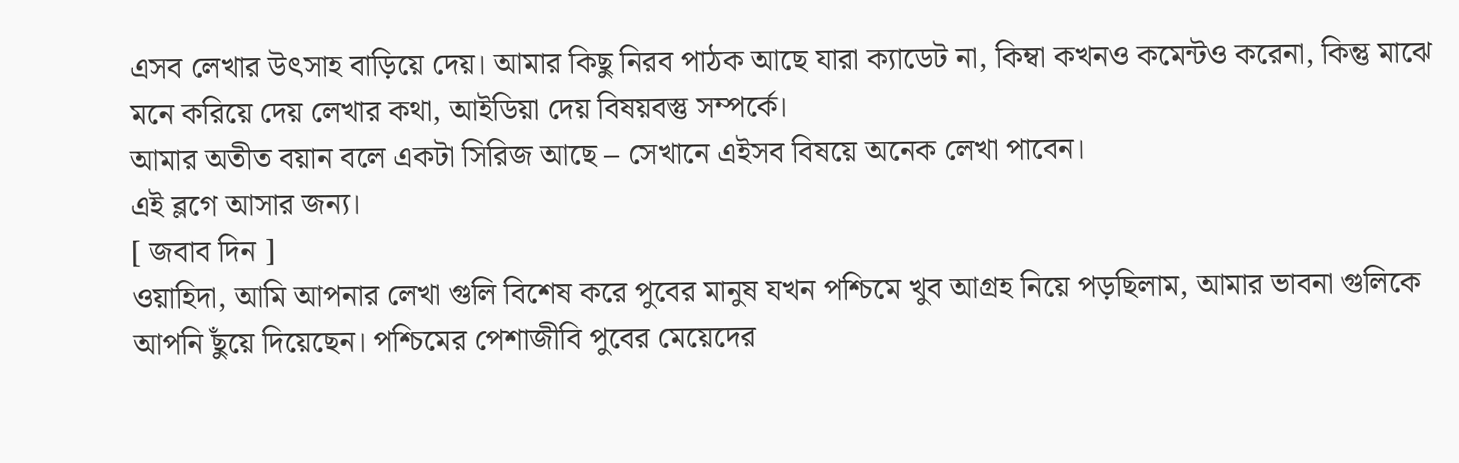এসব লেখার উৎসাহ বাড়িয়ে দেয়। আমার কিছু নিরব পাঠক আছে যারা ক্যাডেট না, কিম্বা কখনও কমেন্টও করেনা, কিন্তু মাঝে মনে করিয়ে দেয় লেখার কথা, আইডিয়া দেয় বিষয়বস্তু সম্পর্কে।
আমার অতীত বয়ান বলে একটা সিরিজ আছে – সেখানে এইসব বিষয়ে অনেক লেখা পাবেন।
এই ব্লগে আসার জন্য।
[ জবাব দিন ]
ওয়াহিদা, আমি আপনার লেখা গুলি বিশেষ করে পুবের মানুষ যখন পশ্চিমে খুব আগ্রহ নিয়ে পড়ছিলাম, আমার ভাবনা গুলিকে আপনি ছুঁয়ে দিয়েছেন। পশ্চিমের পেশাজীবি পুবের মেয়েদের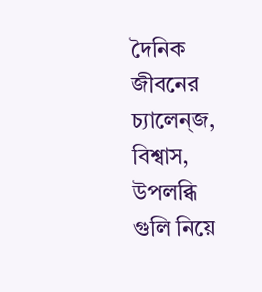দৈনিক জীবনের চ্যালেন্জ, বিশ্বাস, উপলব্ধি গুলি নিয়ে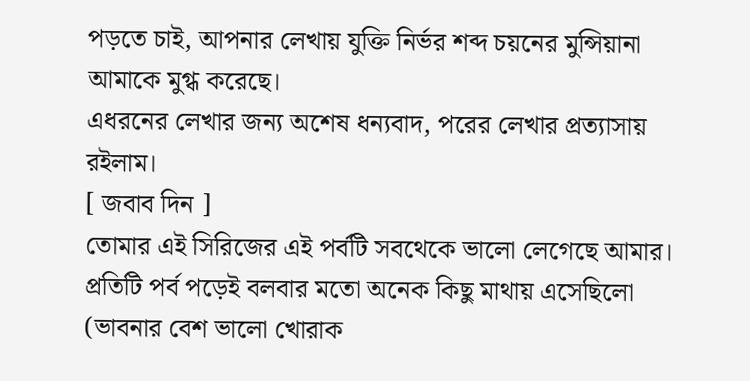পড়তে চাই, আপনার লেখায় যুক্তি নির্ভর শব্দ চয়নের মুন্সিয়ানা আমাকে মুগ্ধ করেছে।
এধরনের লেখার জন্য অশেষ ধন্যবাদ, পরের লেখার প্রত্যাসায় রইলাম।
[ জবাব দিন ]
তোমার এই সিরিজের এই পর্বটি সবথেকে ভালো লেগেছে আমার। প্রতিটি পর্ব পড়েই বলবার মতো অনেক কিছু মাথায় এসেছিলো (ভাবনার বেশ ভালো খোরাক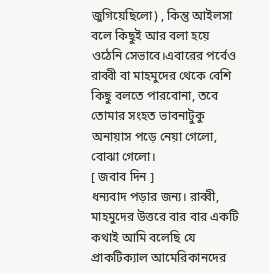জুগিয়েছিলো) , কিন্তু আইলসা বলে কিছুই আর বলা হয়ে ওঠেনি সেভাবে।এবারের পর্বেও রাব্বী বা মাহমুদের থেকে বেশি কিছু বলতে পারবোনা, তবে তোমার সংহত ভাবনাটুকু অনায়াস পড়ে নেয়া গেলো, বোঝা গেলো।
[ জবাব দিন ]
ধন্যবাদ পড়ার জন্য। রাব্বী, মাহমুদের উত্তরে বার বার একটি কথাই আমি বলেছি যে প্রাকটিক্যাল আমেরিকানদের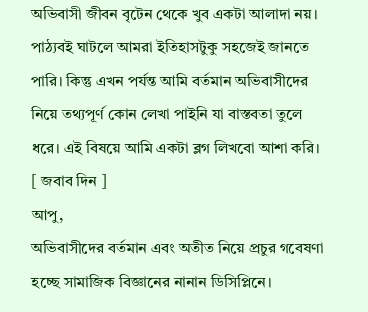অভিবাসী জীবন বৃটেন থেকে খুব একটা আলাদা নয়।
পাঠ্যবই ঘাটলে আমরা ইতিহাসটুকু সহজেই জানতে পারি। কিন্তু এখন পর্যন্ত আমি বর্তমান অভিবাসীদের নিয়ে তথ্যপূর্ণ কোন লেখা পাইনি যা বাস্তবতা তুলে ধরে। এই বিষয়ে আমি একটা ব্লগ লিখবো আশা করি।
[ জবাব দিন ]
আপু,
অভিবাসীদের বর্তমান এবং অতীত নিয়ে প্রচুর গবেষণা হচ্ছে সামাজিক বিজ্ঞানের নানান ডিসিপ্লিনে।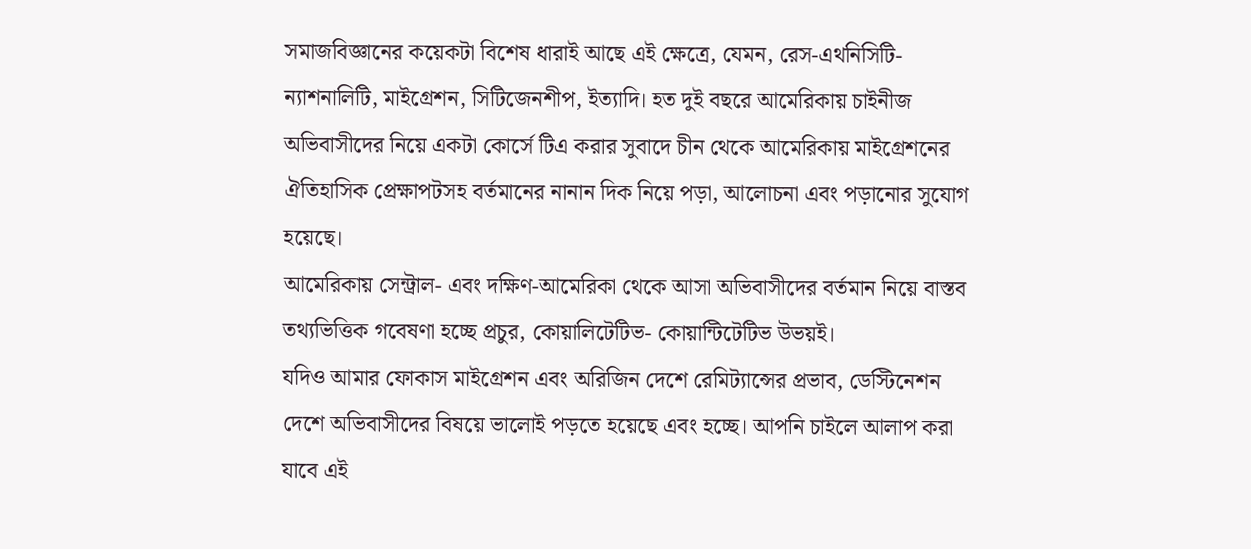সমাজবিজ্ঞানের কয়েকটা বিশেষ ধারাই আছে এই ক্ষেত্রে, যেমন, রেস-এথনিসিটি-ন্যাশনালিটি, মাইগ্রেশন, সিটিজেনশীপ, ইত্যাদি। হত দুই বছরে আমেরিকায় চাইনীজ অভিবাসীদের নিয়ে একটা কোর্সে টিএ করার সুবাদে চীন থেকে আমেরিকায় মাইগ্রেশনের ঐতিহাসিক প্রেক্ষাপটসহ বর্তমানের নানান দিক নিয়ে পড়া, আলোচনা এবং পড়ানোর সুযোগ হয়েছে।
আমেরিকায় সেন্ট্রাল- এবং দক্ষিণ-আমেরিকা থেকে আসা অভিবাসীদের বর্তমান নিয়ে বাস্তব তথ্যভিত্তিক গবেষণা হচ্ছে প্রচুর, কোয়ালিটেটিভ- কোয়ান্টিটেটিভ উভয়ই।
যদিও আমার ফোকাস মাইগ্রেশন এবং অরিজিন দেশে রেমিট্যান্সের প্রভাব, ডেস্টিনেশন দেশে অভিবাসীদের বিষয়ে ভালোই পড়তে হয়েছে এবং হচ্ছে। আপনি চাইলে আলাপ করা যাবে এই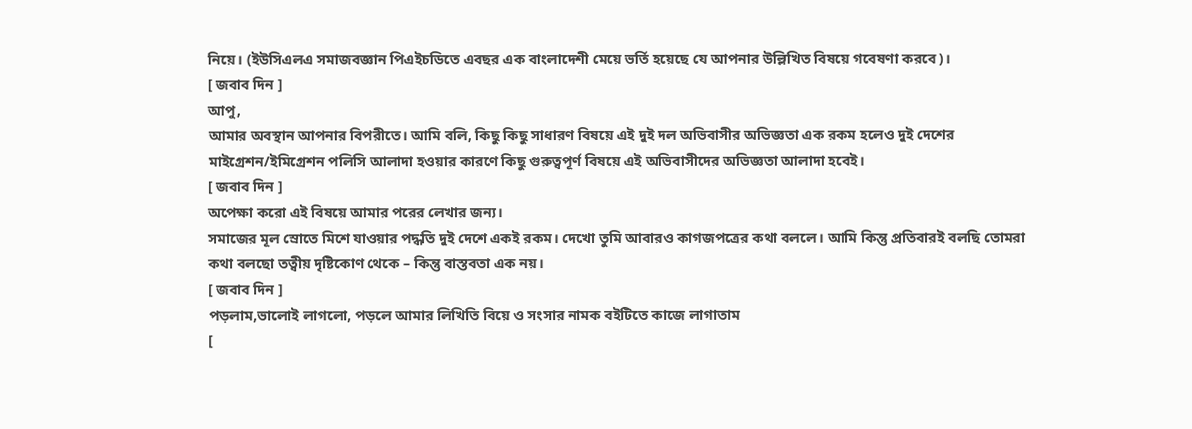নিয়ে। (ইউসিএলএ সমাজবজ্ঞান পিএইচডিতে এবছর এক বাংলাদেশী মেয়ে ভর্তি হয়েছে যে আপনার উল্লিখিত বিষয়ে গবেষণা করবে)।
[ জবাব দিন ]
আপু,
আমার অবস্থান আপনার বিপরীতে। আমি বলি, কিছু কিছু সাধারণ বিষয়ে এই দুই দল অভিবাসীর অভিজ্ঞতা এক রকম হলেও দুই দেশের মাইগ্রেশন/ইমিগ্রেশন পলিসি আলাদা হওয়ার কারণে কিছু গুরুত্বপূর্ণ বিষয়ে এই অভিবাসীদের অভিজ্ঞতা আলাদা হবেই।
[ জবাব দিন ]
অপেক্ষা করো এই বিষয়ে আমার পরের লেখার জন্য।
সমাজের মূল স্রোতে মিশে যাওয়ার পদ্ধতি দুই দেশে একই রকম। দেখো তুমি আবারও কাগজপত্রের কথা বললে। আমি কিন্তু প্রতিবারই বলছি তোমরা কথা বলছো তত্বীয় দৃষ্টিকোণ থেকে – কিন্তু বাস্তবতা এক নয়।
[ জবাব দিন ]
পড়লাম,ভালোই লাগলো, পড়লে আমার লিখিতি বিয়ে ও সংসার নামক বইটিতে কাজে লাগাতাম
[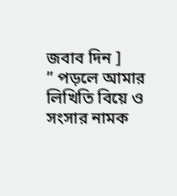জবাব দিন ]
” পড়লে আমার লিখিতি বিয়ে ও সংসার নামক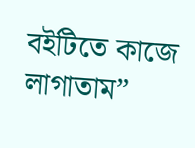বইটিতে কাজে লাগাতাম”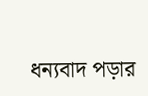ধন্যবাদ পড়ার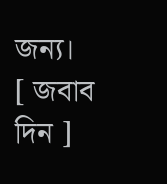জন্য।
[ জবাব দিন ]